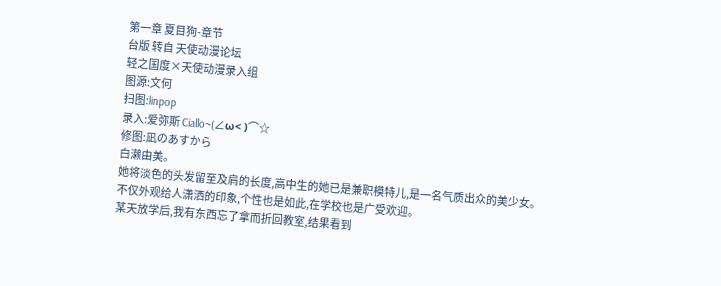第一章 夏目狗-章节
台版 转自 天使动漫论坛
轻之国度×天使动漫录入组
图源:文何
扫图:linpop
录入:爱弥斯 Ciallo~(∠ω< )⌒☆
修图:凪のあすから
白濑由美。
她将淡色的头发留至及肩的长度,高中生的她已是兼职模特儿,是一名气质出众的美少女。
不仅外观给人潇洒的印象,个性也是如此,在学校也是广受欢迎。
某天放学后,我有东西忘了拿而折回教室,结果看到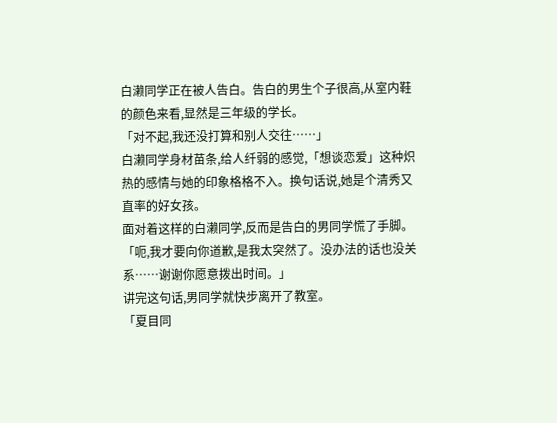白濑同学正在被人告白。告白的男生个子很高,从室内鞋的颜色来看,显然是三年级的学长。
「对不起,我还没打算和别人交往……」
白濑同学身材苗条,给人纤弱的感觉,「想谈恋爱」这种炽热的感情与她的印象格格不入。换句话说,她是个清秀又直率的好女孩。
面对着这样的白濑同学,反而是告白的男同学慌了手脚。
「呃,我才要向你道歉,是我太突然了。没办法的话也没关系……谢谢你愿意拨出时间。」
讲完这句话,男同学就快步离开了教室。
「夏目同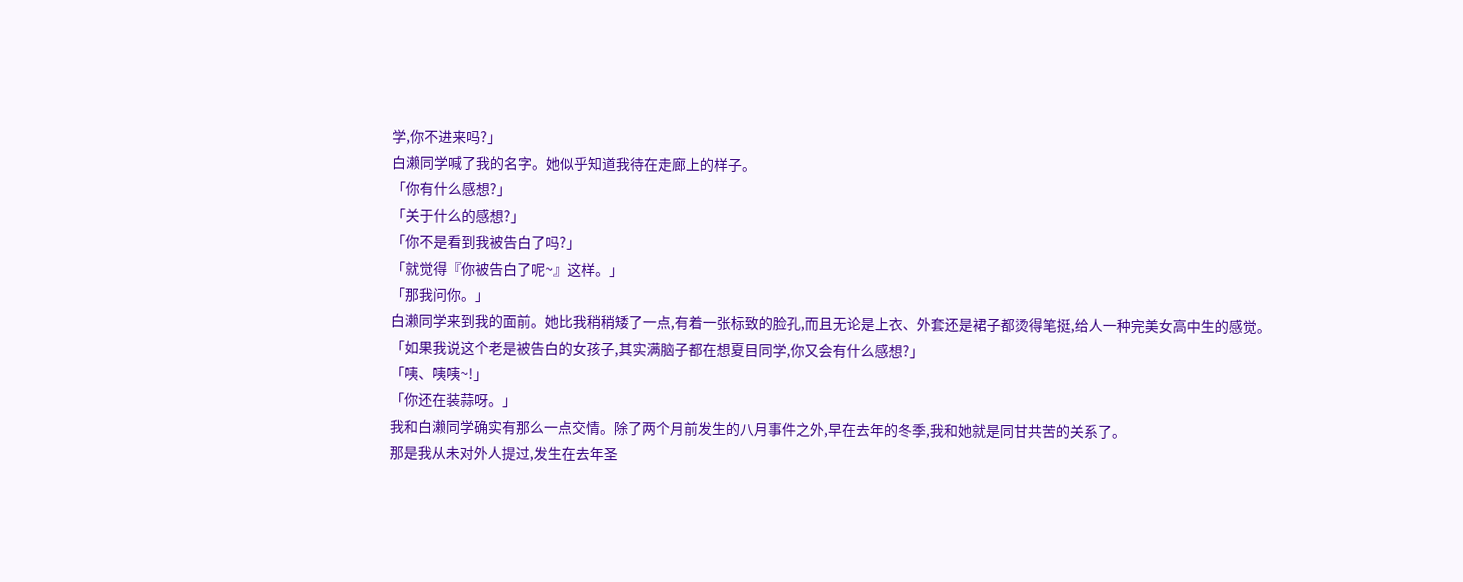学,你不进来吗?」
白濑同学喊了我的名字。她似乎知道我待在走廊上的样子。
「你有什么感想?」
「关于什么的感想?」
「你不是看到我被告白了吗?」
「就觉得『你被告白了呢~』这样。」
「那我问你。」
白濑同学来到我的面前。她比我稍稍矮了一点,有着一张标致的脸孔,而且无论是上衣、外套还是裙子都烫得笔挺,给人一种完美女高中生的感觉。
「如果我说这个老是被告白的女孩子,其实满脑子都在想夏目同学,你又会有什么感想?」
「咦、咦咦~!」
「你还在装蒜呀。」
我和白濑同学确实有那么一点交情。除了两个月前发生的八月事件之外,早在去年的冬季,我和她就是同甘共苦的关系了。
那是我从未对外人提过,发生在去年圣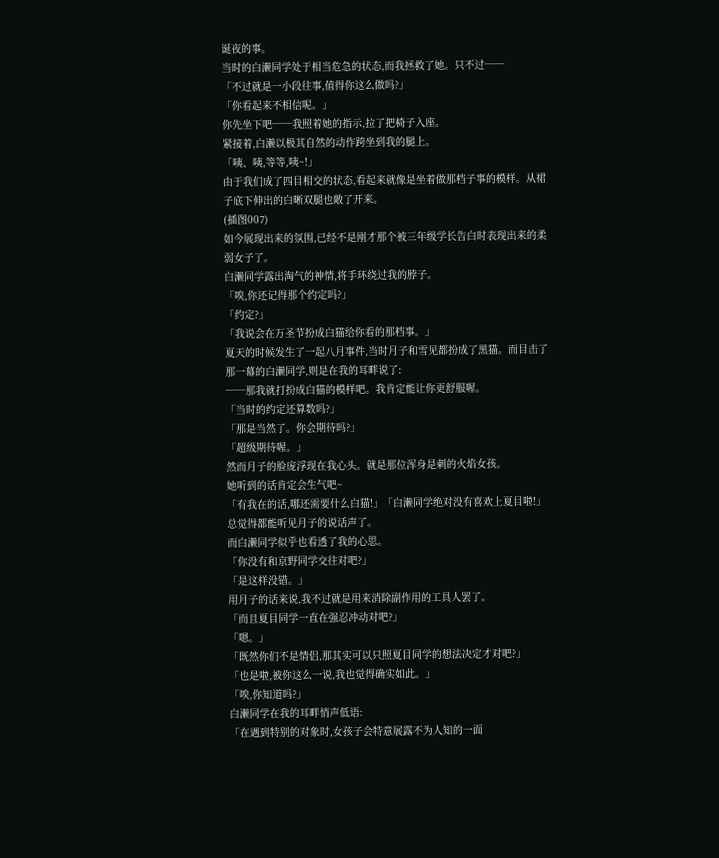诞夜的事。
当时的白濑同学处于相当危急的状态,而我拯救了她。只不过──
「不过就是一小段往事,值得你这么做吗?」
「你看起来不相信呢。」
你先坐下吧──我照着她的指示,拉了把椅子入座。
紧接着,白濑以极其自然的动作跨坐到我的腿上。
「咦、咦,等等,咦~!」
由于我们成了四目相交的状态,看起来就像是坐着做那档子事的模样。从裙子底下伸出的白晰双腿也敞了开来。
(插图007)
如今展现出来的氛围,已经不是刚才那个被三年级学长告白时表现出来的柔弱女子了。
白濑同学露出淘气的神情,将手环绕过我的脖子。
「唉,你还记得那个约定吗?」
「约定?」
「我说会在万圣节扮成白猫给你看的那档事。」
夏天的时候发生了一起八月事件,当时月子和雪见都扮成了黑猫。而目击了那一幕的白濑同学,则是在我的耳畔说了:
──那我就打扮成白猫的模样吧。我肯定能让你更舒服喔。
「当时的约定还算数吗?」
「那是当然了。你会期待吗?」
「超级期待喔。」
然而月子的脸庞浮现在我心头。就是那位浑身是刺的火焰女孩。
她听到的话肯定会生气吧~
「有我在的话,哪还需要什么白猫!」「白濑同学绝对没有喜欢上夏目啦!」
总觉得都能听见月子的说话声了。
而白濑同学似乎也看透了我的心思。
「你没有和京野同学交往对吧?」
「是这样没错。」
用月子的话来说,我不过就是用来消除副作用的工具人罢了。
「而且夏目同学一直在强忍冲动对吧?」
「嗯。」
「既然你们不是情侣,那其实可以只照夏目同学的想法决定才对吧?」
「也是啦,被你这么一说,我也觉得确实如此。」
「唉,你知道吗?」
白濑同学在我的耳畔悄声低语:
「在遇到特别的对象时,女孩子会特意展露不为人知的一面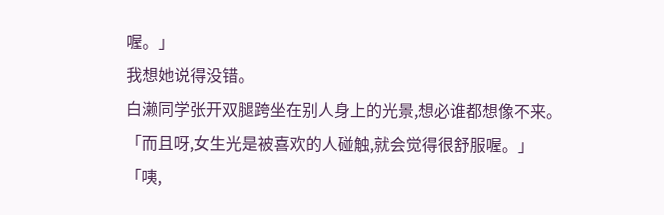喔。」
我想她说得没错。
白濑同学张开双腿跨坐在别人身上的光景,想必谁都想像不来。
「而且呀,女生光是被喜欢的人碰触,就会觉得很舒服喔。」
「咦,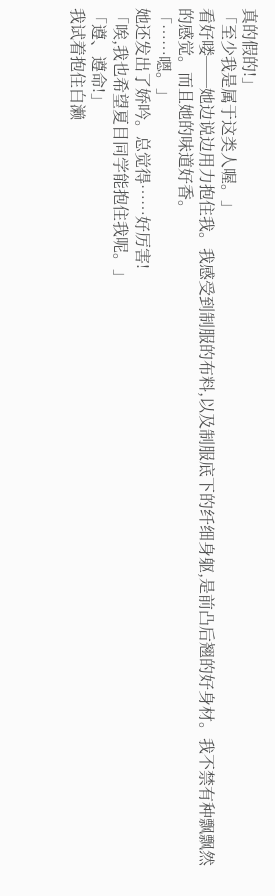真的假的!」
「至少我是属于这类人喔。」
看好喽──她边说边用力抱住我。我感受到制服的布料,以及制服底下的纤细身躯,是前凸后翘的好身材。我不禁有种飘飘然的感觉。而且她的味道好香。
「……嗯。」
她还发出了娇吟。总觉得……好厉害!
「唉,我也希望夏目同学能抱住我呢。」
「遵、遵命!」
我试着抱住白濑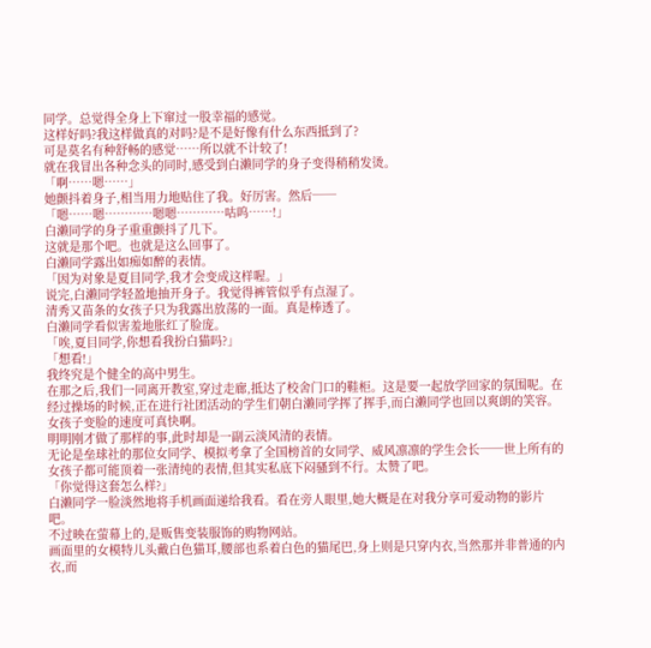同学。总觉得全身上下窜过一股幸福的感觉。
这样好吗?我这样做真的对吗?是不是好像有什么东西抵到了?
可是莫名有种舒畅的感觉……所以就不计较了!
就在我冒出各种念头的同时,感受到白濑同学的身子变得稍稍发烫。
「啊……嗯……」
她颤抖着身子,相当用力地贴住了我。好厉害。然后──
「嗯……嗯…………嗯嗯…………咕呜……!」
白濑同学的身子重重颤抖了几下。
这就是那个吧。也就是这么回事了。
白濑同学露出如痴如醉的表情。
「因为对象是夏目同学,我才会变成这样喔。」
说完,白濑同学轻盈地抽开身子。我觉得裤管似乎有点湿了。
清秀又苗条的女孩子只为我露出放荡的一面。真是棒透了。
白濑同学看似害羞地胀红了脸庞。
「唉,夏目同学,你想看我扮白猫吗?」
「想看!」
我终究是个健全的高中男生。
在那之后,我们一同离开教室,穿过走廊,抵达了校舍门口的鞋柜。这是要一起放学回家的氛围呢。在经过操场的时候,正在进行社团活动的学生们朝白濑同学挥了挥手,而白濑同学也回以爽朗的笑容。
女孩子变脸的速度可真快啊。
明明刚才做了那样的事,此时却是一副云淡风清的表情。
无论是垒球社的那位女同学、模拟考拿了全国榜首的女同学、威风凛凛的学生会长──世上所有的女孩子都可能顶着一张清纯的表情,但其实私底下闷骚到不行。太赞了吧。
「你觉得这套怎么样?」
白濑同学一脸淡然地将手机画面递给我看。看在旁人眼里,她大概是在对我分享可爱动物的影片吧。
不过映在萤幕上的,是贩售变装服饰的购物网站。
画面里的女模特儿头戴白色猫耳,腰部也系着白色的猫尾巴,身上则是只穿内衣,当然那并非普通的内衣,而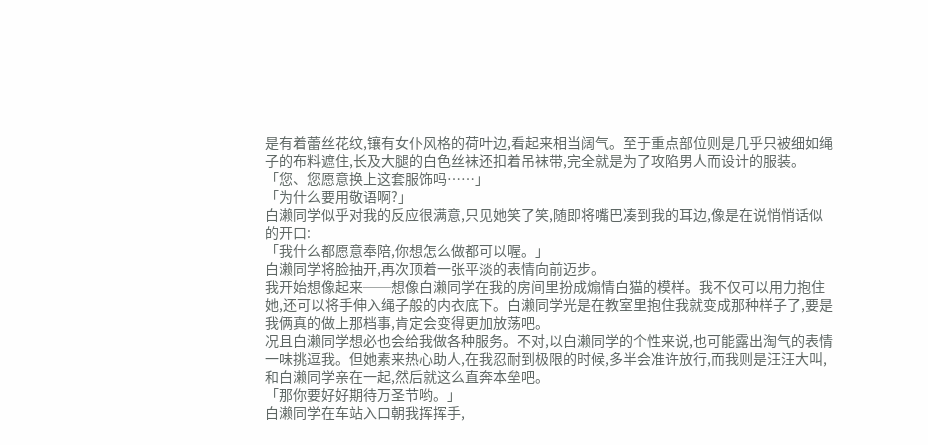是有着蕾丝花纹,镶有女仆风格的荷叶边,看起来相当阔气。至于重点部位则是几乎只被细如绳子的布料遮住,长及大腿的白色丝袜还扣着吊袜带,完全就是为了攻陷男人而设计的服装。
「您、您愿意换上这套服饰吗……」
「为什么要用敬语啊?」
白濑同学似乎对我的反应很满意,只见她笑了笑,随即将嘴巴凑到我的耳边,像是在说悄悄话似的开口:
「我什么都愿意奉陪,你想怎么做都可以喔。」
白濑同学将脸抽开,再次顶着一张平淡的表情向前迈步。
我开始想像起来──想像白濑同学在我的房间里扮成煽情白猫的模样。我不仅可以用力抱住她,还可以将手伸入绳子般的内衣底下。白濑同学光是在教室里抱住我就变成那种样子了,要是我俩真的做上那档事,肯定会变得更加放荡吧。
况且白濑同学想必也会给我做各种服务。不对,以白濑同学的个性来说,也可能露出淘气的表情一味挑逗我。但她素来热心助人,在我忍耐到极限的时候,多半会准许放行,而我则是汪汪大叫,和白濑同学亲在一起,然后就这么直奔本垒吧。
「那你要好好期待万圣节哟。」
白濑同学在车站入口朝我挥挥手,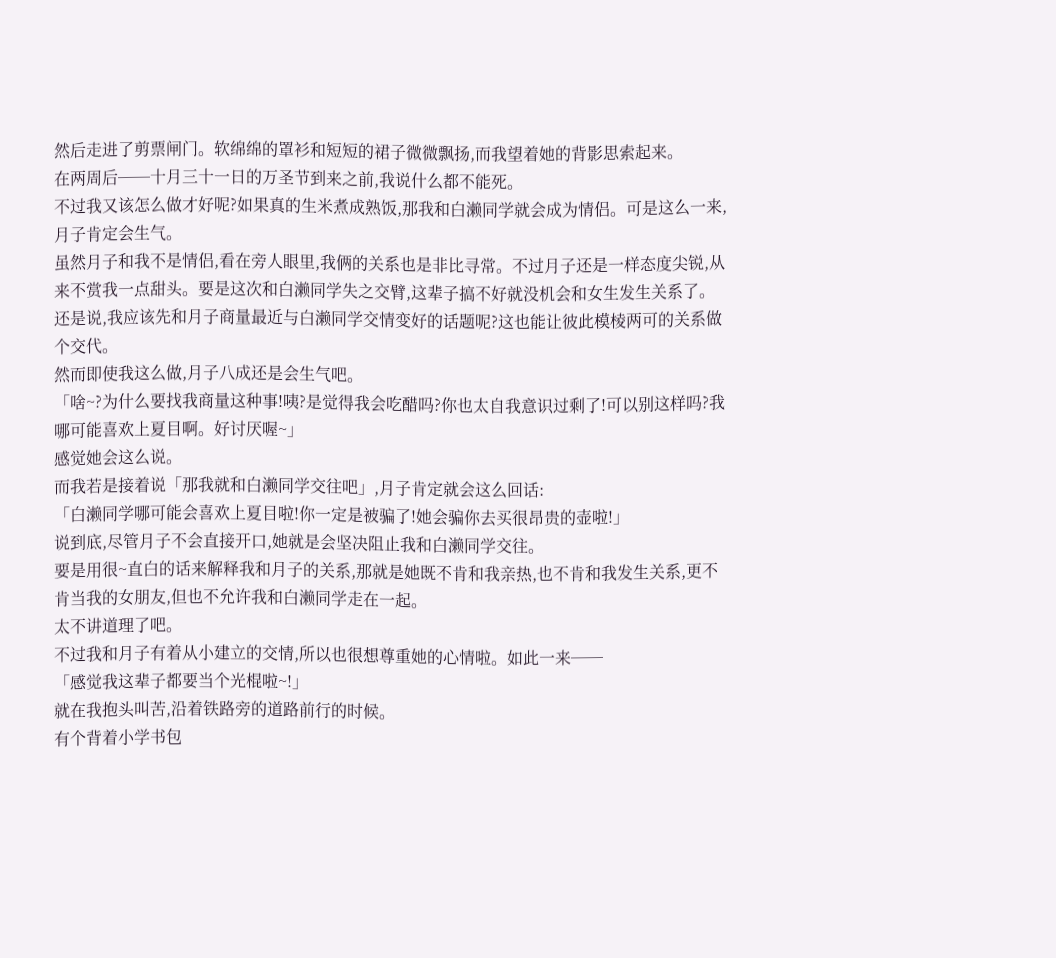然后走进了剪票闸门。软绵绵的罩衫和短短的裙子微微飘扬,而我望着她的背影思索起来。
在两周后──十月三十一日的万圣节到来之前,我说什么都不能死。
不过我又该怎么做才好呢?如果真的生米煮成熟饭,那我和白濑同学就会成为情侣。可是这么一来,月子肯定会生气。
虽然月子和我不是情侣,看在旁人眼里,我俩的关系也是非比寻常。不过月子还是一样态度尖锐,从来不赏我一点甜头。要是这次和白濑同学失之交臂,这辈子搞不好就没机会和女生发生关系了。
还是说,我应该先和月子商量最近与白濑同学交情变好的话题呢?这也能让彼此模棱两可的关系做个交代。
然而即使我这么做,月子八成还是会生气吧。
「啥~?为什么要找我商量这种事!咦?是觉得我会吃醋吗?你也太自我意识过剩了!可以别这样吗?我哪可能喜欢上夏目啊。好讨厌喔~」
感觉她会这么说。
而我若是接着说「那我就和白濑同学交往吧」,月子肯定就会这么回话:
「白濑同学哪可能会喜欢上夏目啦!你一定是被骗了!她会骗你去买很昂贵的壶啦!」
说到底,尽管月子不会直接开口,她就是会坚决阻止我和白濑同学交往。
要是用很~直白的话来解释我和月子的关系,那就是她既不肯和我亲热,也不肯和我发生关系,更不肯当我的女朋友,但也不允许我和白濑同学走在一起。
太不讲道理了吧。
不过我和月子有着从小建立的交情,所以也很想尊重她的心情啦。如此一来──
「感觉我这辈子都要当个光棍啦~!」
就在我抱头叫苦,沿着铁路旁的道路前行的时候。
有个背着小学书包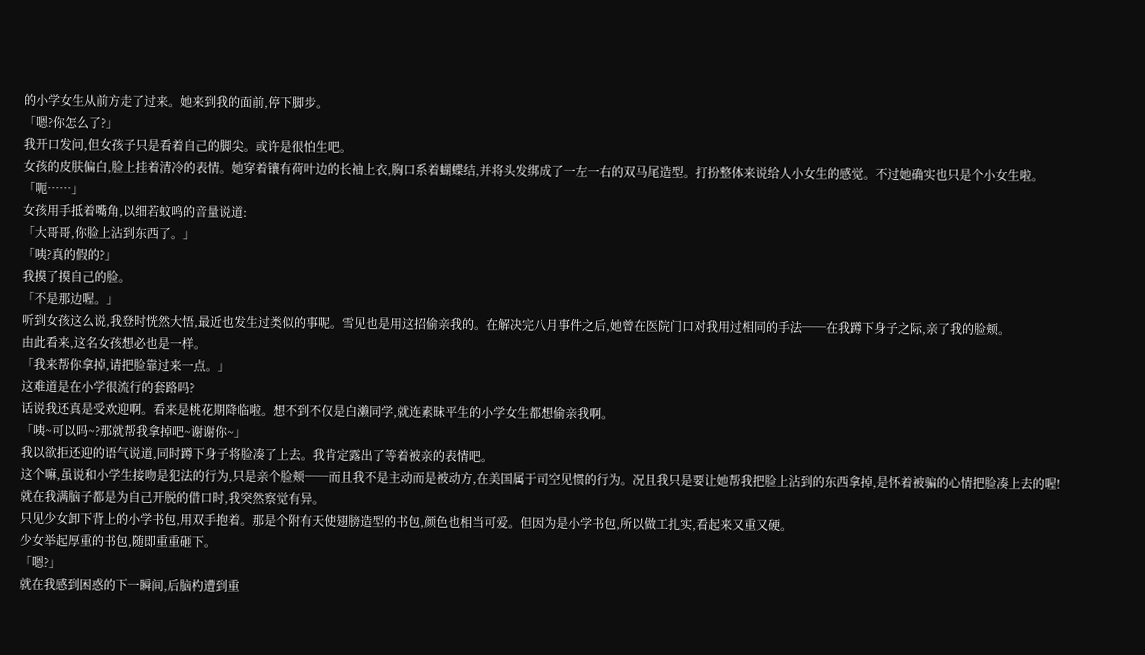的小学女生从前方走了过来。她来到我的面前,停下脚步。
「嗯?你怎么了?」
我开口发问,但女孩子只是看着自己的脚尖。或许是很怕生吧。
女孩的皮肤偏白,脸上挂着清冷的表情。她穿着镶有荷叶边的长袖上衣,胸口系着蝴蝶结,并将头发绑成了一左一右的双马尾造型。打扮整体来说给人小女生的感觉。不过她确实也只是个小女生啦。
「呃……」
女孩用手抵着嘴角,以细若蚊鸣的音量说道:
「大哥哥,你脸上沾到东西了。」
「咦?真的假的?」
我摸了摸自己的脸。
「不是那边喔。」
听到女孩这么说,我登时恍然大悟,最近也发生过类似的事呢。雪见也是用这招偷亲我的。在解决完八月事件之后,她曾在医院门口对我用过相同的手法──在我蹲下身子之际,亲了我的脸颊。
由此看来,这名女孩想必也是一样。
「我来帮你拿掉,请把脸靠过来一点。」
这难道是在小学很流行的套路吗?
话说我还真是受欢迎啊。看来是桃花期降临啦。想不到不仅是白濑同学,就连素昧平生的小学女生都想偷亲我啊。
「咦~可以吗~?那就帮我拿掉吧~谢谢你~」
我以欲拒还迎的语气说道,同时蹲下身子将脸凑了上去。我肯定露出了等着被亲的表情吧。
这个嘛,虽说和小学生接吻是犯法的行为,只是亲个脸颊──而且我不是主动而是被动方,在美国属于司空见惯的行为。况且我只是要让她帮我把脸上沾到的东西拿掉,是怀着被骗的心情把脸凑上去的喔!
就在我满脑子都是为自己开脱的借口时,我突然察觉有异。
只见少女卸下背上的小学书包,用双手抱着。那是个附有天使翅膀造型的书包,颜色也相当可爱。但因为是小学书包,所以做工扎实,看起来又重又硬。
少女举起厚重的书包,随即重重砸下。
「嗯?」
就在我感到困惑的下一瞬间,后脑杓遭到重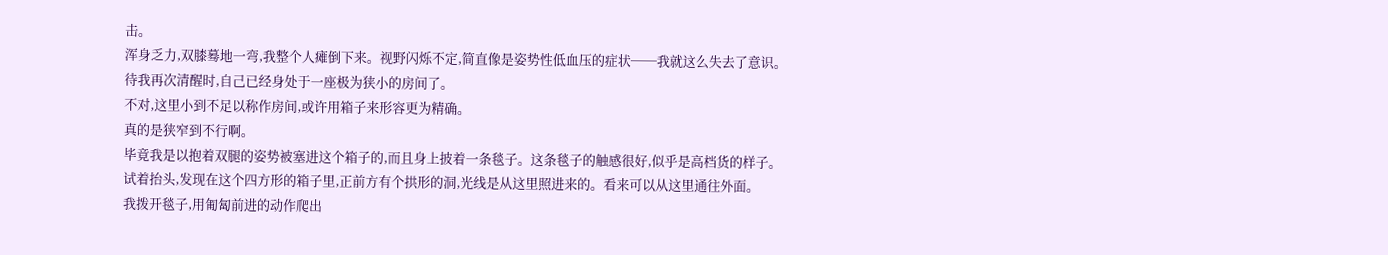击。
浑身乏力,双膝蓦地一弯,我整个人瘫倒下来。视野闪烁不定,简直像是姿势性低血压的症状──我就这么失去了意识。
待我再次清醒时,自己已经身处于一座极为狭小的房间了。
不对,这里小到不足以称作房间,或许用箱子来形容更为精确。
真的是狭窄到不行啊。
毕竟我是以抱着双腿的姿势被塞进这个箱子的,而且身上披着一条毯子。这条毯子的触感很好,似乎是高档货的样子。
试着抬头,发现在这个四方形的箱子里,正前方有个拱形的洞,光线是从这里照进来的。看来可以从这里通往外面。
我拨开毯子,用匍匐前进的动作爬出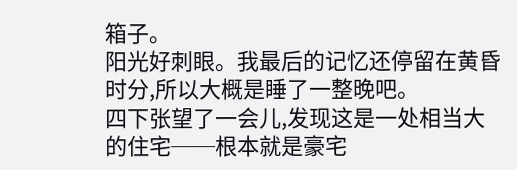箱子。
阳光好刺眼。我最后的记忆还停留在黄昏时分,所以大概是睡了一整晚吧。
四下张望了一会儿,发现这是一处相当大的住宅──根本就是豪宅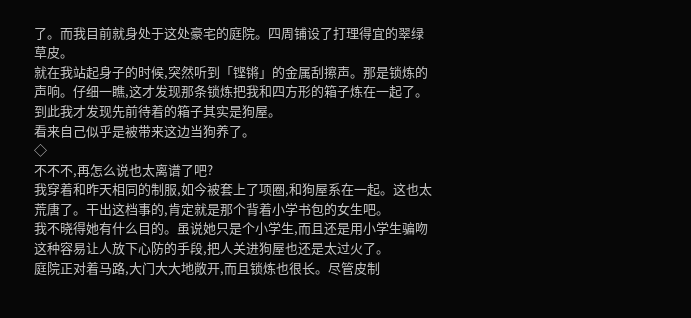了。而我目前就身处于这处豪宅的庭院。四周铺设了打理得宜的翠绿草皮。
就在我站起身子的时候,突然听到「铿锵」的金属刮擦声。那是锁炼的声响。仔细一瞧,这才发现那条锁炼把我和四方形的箱子炼在一起了。
到此我才发现先前待着的箱子其实是狗屋。
看来自己似乎是被带来这边当狗养了。
◇
不不不,再怎么说也太离谱了吧?
我穿着和昨天相同的制服,如今被套上了项圈,和狗屋系在一起。这也太荒唐了。干出这档事的,肯定就是那个背着小学书包的女生吧。
我不晓得她有什么目的。虽说她只是个小学生,而且还是用小学生骗吻这种容易让人放下心防的手段,把人关进狗屋也还是太过火了。
庭院正对着马路,大门大大地敞开,而且锁炼也很长。尽管皮制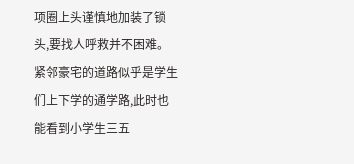项圈上头谨慎地加装了锁头,要找人呼救并不困难。
紧邻豪宅的道路似乎是学生们上下学的通学路,此时也能看到小学生三五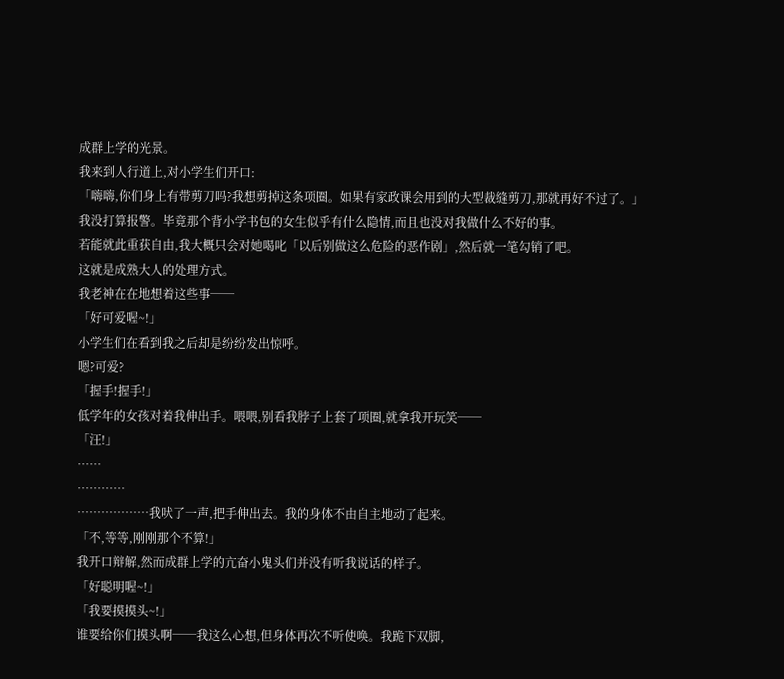成群上学的光景。
我来到人行道上,对小学生们开口:
「嗨嗨,你们身上有带剪刀吗?我想剪掉这条项圈。如果有家政课会用到的大型裁缝剪刀,那就再好不过了。」
我没打算报警。毕竟那个背小学书包的女生似乎有什么隐情,而且也没对我做什么不好的事。
若能就此重获自由,我大概只会对她喝叱「以后别做这么危险的恶作剧」,然后就一笔勾销了吧。
这就是成熟大人的处理方式。
我老神在在地想着这些事──
「好可爱喔~!」
小学生们在看到我之后却是纷纷发出惊呼。
嗯?可爱?
「握手!握手!」
低学年的女孩对着我伸出手。喂喂,别看我脖子上套了项圈,就拿我开玩笑──
「汪!」
……
…………
………………我吠了一声,把手伸出去。我的身体不由自主地动了起来。
「不,等等,刚刚那个不算!」
我开口辩解,然而成群上学的亢奋小鬼头们并没有听我说话的样子。
「好聪明喔~!」
「我要摸摸头~!」
谁要给你们摸头啊──我这么心想,但身体再次不听使唤。我跪下双脚,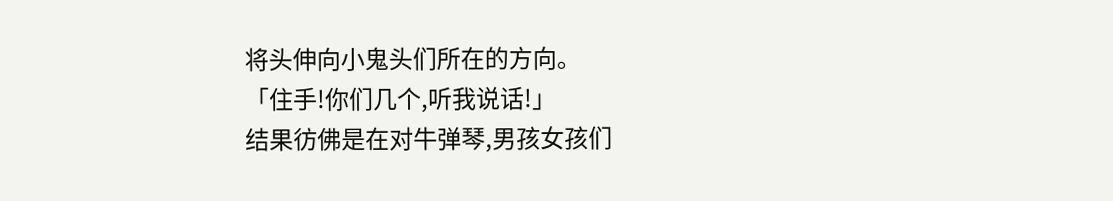将头伸向小鬼头们所在的方向。
「住手!你们几个,听我说话!」
结果彷佛是在对牛弹琴,男孩女孩们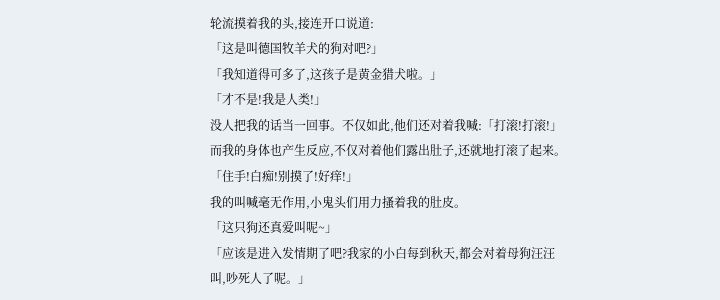轮流摸着我的头,接连开口说道:
「这是叫德国牧羊犬的狗对吧?」
「我知道得可多了,这孩子是黄金猎犬啦。」
「才不是!我是人类!」
没人把我的话当一回事。不仅如此,他们还对着我喊:「打滚!打滚!」而我的身体也产生反应,不仅对着他们露出肚子,还就地打滚了起来。
「住手!白痴!别摸了!好痒!」
我的叫喊毫无作用,小鬼头们用力搔着我的肚皮。
「这只狗还真爱叫呢~」
「应该是进入发情期了吧?我家的小白每到秋天,都会对着母狗汪汪叫,吵死人了呢。」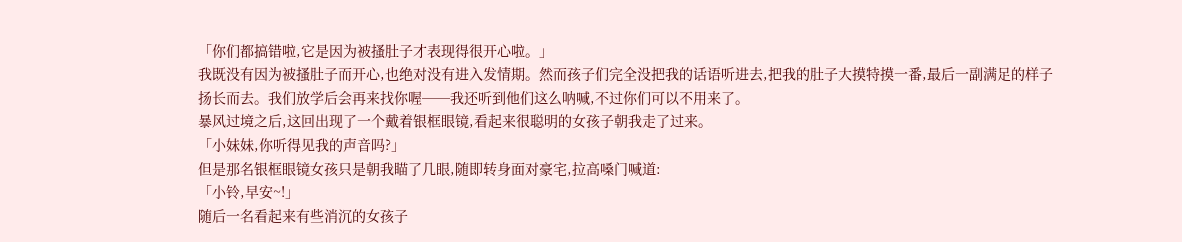「你们都搞错啦,它是因为被搔肚子才表现得很开心啦。」
我既没有因为被搔肚子而开心,也绝对没有进入发情期。然而孩子们完全没把我的话语听进去,把我的肚子大摸特摸一番,最后一副满足的样子扬长而去。我们放学后会再来找你喔──我还听到他们这么呐喊,不过你们可以不用来了。
暴风过境之后,这回出现了一个戴着银框眼镜,看起来很聪明的女孩子朝我走了过来。
「小妹妹,你听得见我的声音吗?」
但是那名银框眼镜女孩只是朝我瞄了几眼,随即转身面对豪宅,拉高嗓门喊道:
「小铃,早安~!」
随后一名看起来有些消沉的女孩子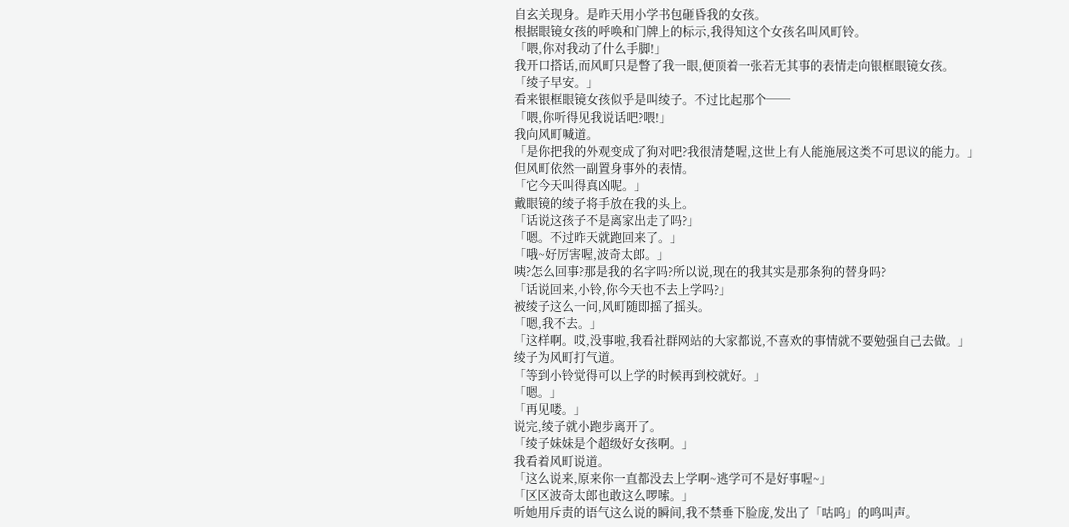自玄关现身。是昨天用小学书包砸昏我的女孩。
根据眼镜女孩的呼唤和门牌上的标示,我得知这个女孩名叫风町铃。
「喂,你对我动了什么手脚!」
我开口搭话,而风町只是瞥了我一眼,便顶着一张若无其事的表情走向银框眼镜女孩。
「绫子早安。」
看来银框眼镜女孩似乎是叫绫子。不过比起那个──
「喂,你听得见我说话吧?喂!」
我向风町喊道。
「是你把我的外观变成了狗对吧?我很清楚喔,这世上有人能施展这类不可思议的能力。」
但风町依然一副置身事外的表情。
「它今天叫得真凶呢。」
戴眼镜的绫子将手放在我的头上。
「话说这孩子不是离家出走了吗?」
「嗯。不过昨天就跑回来了。」
「哦~好厉害喔,波奇太郎。」
咦?怎么回事?那是我的名字吗?所以说,现在的我其实是那条狗的替身吗?
「话说回来,小铃,你今天也不去上学吗?」
被绫子这么一问,风町随即摇了摇头。
「嗯,我不去。」
「这样啊。哎,没事啦,我看社群网站的大家都说,不喜欢的事情就不要勉强自己去做。」
绫子为风町打气道。
「等到小铃觉得可以上学的时候再到校就好。」
「嗯。」
「再见喽。」
说完,绫子就小跑步离开了。
「绫子妹妹是个超级好女孩啊。」
我看着风町说道。
「这么说来,原来你一直都没去上学啊~逃学可不是好事喔~」
「区区波奇太郎也敢这么啰嗦。」
听她用斥责的语气这么说的瞬间,我不禁垂下脸庞,发出了「咕呜」的鸣叫声。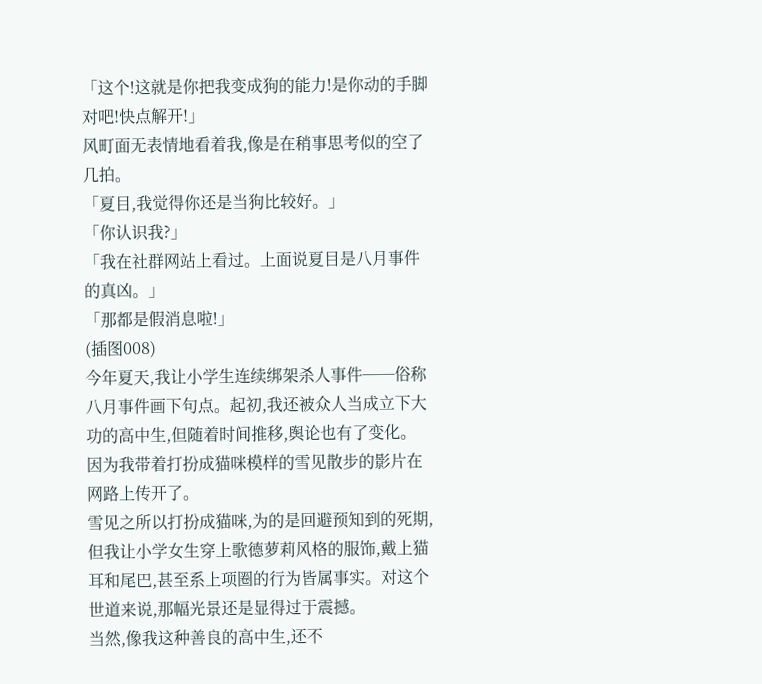「这个!这就是你把我变成狗的能力!是你动的手脚对吧!快点解开!」
风町面无表情地看着我,像是在稍事思考似的空了几拍。
「夏目,我觉得你还是当狗比较好。」
「你认识我?」
「我在社群网站上看过。上面说夏目是八月事件的真凶。」
「那都是假消息啦!」
(插图008)
今年夏天,我让小学生连续绑架杀人事件──俗称八月事件画下句点。起初,我还被众人当成立下大功的高中生,但随着时间推移,舆论也有了变化。
因为我带着打扮成猫咪模样的雪见散步的影片在网路上传开了。
雪见之所以打扮成猫咪,为的是回避预知到的死期,但我让小学女生穿上歌德萝莉风格的服饰,戴上猫耳和尾巴,甚至系上项圈的行为皆属事实。对这个世道来说,那幅光景还是显得过于震撼。
当然,像我这种善良的高中生,还不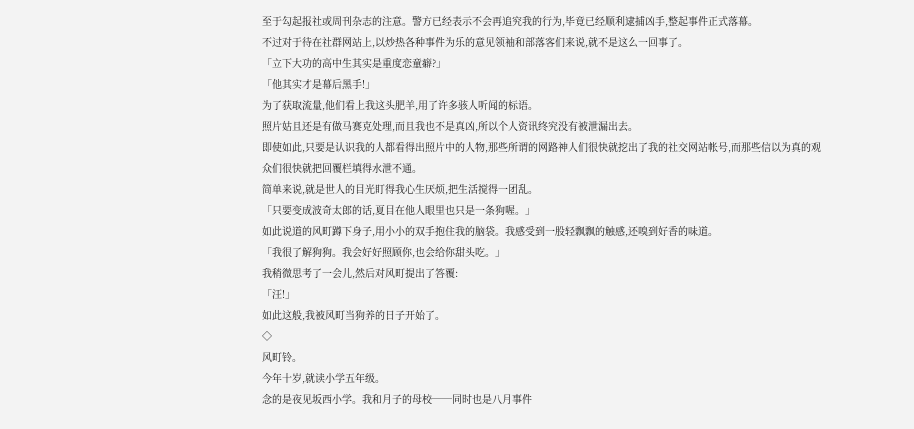至于勾起报社或周刊杂志的注意。警方已经表示不会再追究我的行为,毕竟已经顺利逮捕凶手,整起事件正式落幕。
不过对于待在社群网站上,以炒热各种事件为乐的意见领袖和部落客们来说,就不是这么一回事了。
「立下大功的高中生其实是重度恋童癖?」
「他其实才是幕后黑手!」
为了获取流量,他们看上我这头肥羊,用了许多骇人听闻的标语。
照片姑且还是有做马赛克处理,而且我也不是真凶,所以个人资讯终究没有被泄漏出去。
即使如此,只要是认识我的人都看得出照片中的人物,那些所谓的网路神人们很快就挖出了我的社交网站帐号,而那些信以为真的观众们很快就把回覆栏填得水泄不通。
简单来说,就是世人的目光盯得我心生厌烦,把生活搅得一团乱。
「只要变成波奇太郎的话,夏目在他人眼里也只是一条狗喔。」
如此说道的风町蹲下身子,用小小的双手抱住我的脑袋。我感受到一股轻飘飘的触感,还嗅到好香的味道。
「我很了解狗狗。我会好好照顾你,也会给你甜头吃。」
我稍微思考了一会儿,然后对风町提出了答覆:
「汪!」
如此这般,我被风町当狗养的日子开始了。
◇
风町铃。
今年十岁,就读小学五年级。
念的是夜见坂西小学。我和月子的母校──同时也是八月事件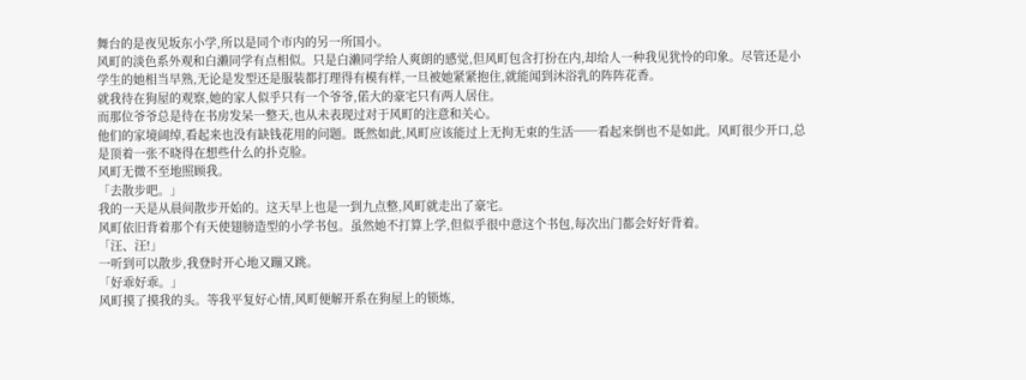舞台的是夜见坂东小学,所以是同个市内的另一所国小。
风町的淡色系外观和白濑同学有点相似。只是白濑同学给人爽朗的感觉,但风町包含打扮在内,却给人一种我见犹怜的印象。尽管还是小学生的她相当早熟,无论是发型还是服装都打理得有模有样,一旦被她紧紧抱住,就能闻到沐浴乳的阵阵花香。
就我待在狗屋的观察,她的家人似乎只有一个爷爷,偌大的豪宅只有两人居住。
而那位爷爷总是待在书房发呆一整天,也从未表现过对于风町的注意和关心。
他们的家境阔绰,看起来也没有缺钱花用的问题。既然如此,风町应该能过上无拘无束的生活──看起来倒也不是如此。风町很少开口,总是顶着一张不晓得在想些什么的扑克脸。
风町无微不至地照顾我。
「去散步吧。」
我的一天是从晨间散步开始的。这天早上也是一到九点整,风町就走出了豪宅。
风町依旧背着那个有天使翅膀造型的小学书包。虽然她不打算上学,但似乎很中意这个书包,每次出门都会好好背着。
「汪、汪!」
一听到可以散步,我登时开心地又蹦又跳。
「好乖好乖。」
风町摸了摸我的头。等我平复好心情,风町便解开系在狗屋上的锁炼,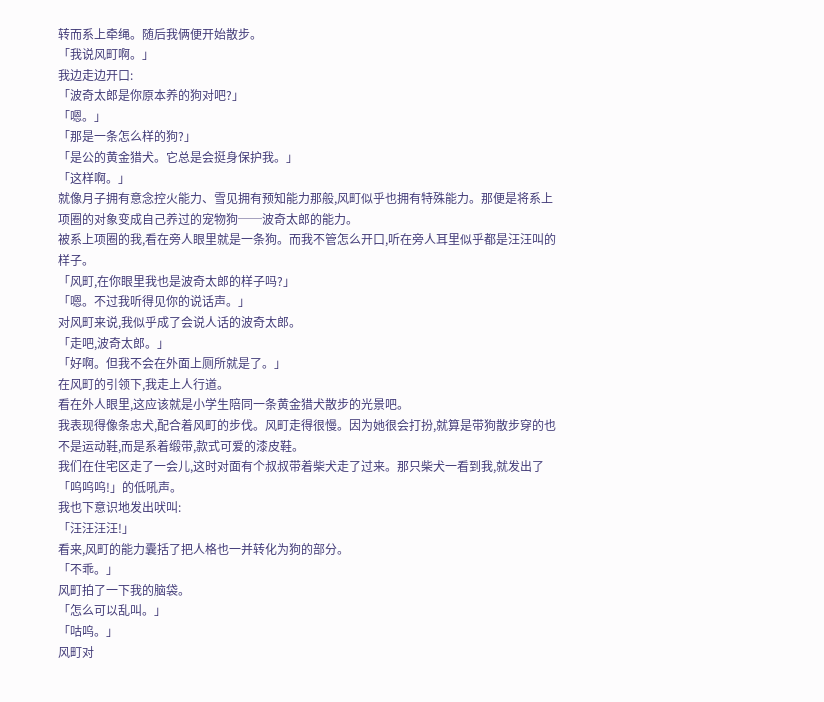转而系上牵绳。随后我俩便开始散步。
「我说风町啊。」
我边走边开口:
「波奇太郎是你原本养的狗对吧?」
「嗯。」
「那是一条怎么样的狗?」
「是公的黄金猎犬。它总是会挺身保护我。」
「这样啊。」
就像月子拥有意念控火能力、雪见拥有预知能力那般,风町似乎也拥有特殊能力。那便是将系上项圈的对象变成自己养过的宠物狗──波奇太郎的能力。
被系上项圈的我,看在旁人眼里就是一条狗。而我不管怎么开口,听在旁人耳里似乎都是汪汪叫的样子。
「风町,在你眼里我也是波奇太郎的样子吗?」
「嗯。不过我听得见你的说话声。」
对风町来说,我似乎成了会说人话的波奇太郎。
「走吧,波奇太郎。」
「好啊。但我不会在外面上厕所就是了。」
在风町的引领下,我走上人行道。
看在外人眼里,这应该就是小学生陪同一条黄金猎犬散步的光景吧。
我表现得像条忠犬,配合着风町的步伐。风町走得很慢。因为她很会打扮,就算是带狗散步穿的也不是运动鞋,而是系着缎带,款式可爱的漆皮鞋。
我们在住宅区走了一会儿,这时对面有个叔叔带着柴犬走了过来。那只柴犬一看到我,就发出了「呜呜呜!」的低吼声。
我也下意识地发出吠叫:
「汪汪汪汪!」
看来,风町的能力囊括了把人格也一并转化为狗的部分。
「不乖。」
风町拍了一下我的脑袋。
「怎么可以乱叫。」
「咕呜。」
风町对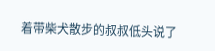着带柴犬散步的叔叔低头说了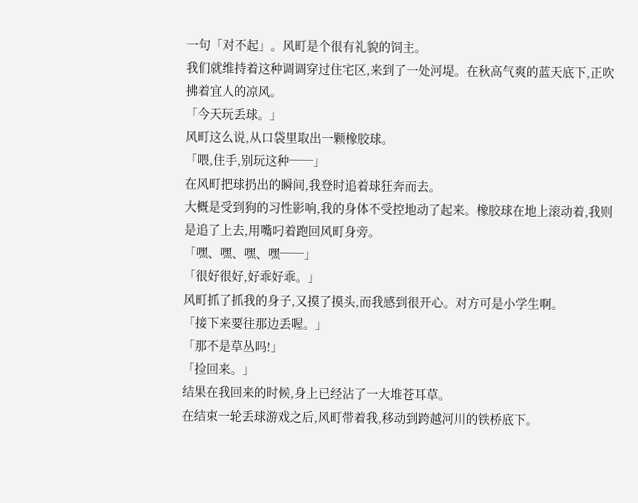一句「对不起」。风町是个很有礼貌的饲主。
我们就维持着这种调调穿过住宅区,来到了一处河堤。在秋高气爽的蓝天底下,正吹拂着宜人的凉风。
「今天玩丢球。」
风町这么说,从口袋里取出一颗橡胶球。
「喂,住手,别玩这种──」
在风町把球扔出的瞬间,我登时追着球狂奔而去。
大概是受到狗的习性影响,我的身体不受控地动了起来。橡胶球在地上滚动着,我则是追了上去,用嘴叼着跑回风町身旁。
「嘿、嘿、嘿、嘿──」
「很好很好,好乖好乖。」
风町抓了抓我的身子,又摸了摸头,而我感到很开心。对方可是小学生啊。
「接下来要往那边丢喔。」
「那不是草丛吗!」
「捡回来。」
结果在我回来的时候,身上已经沾了一大堆苍耳草。
在结束一轮丢球游戏之后,风町带着我,移动到跨越河川的铁桥底下。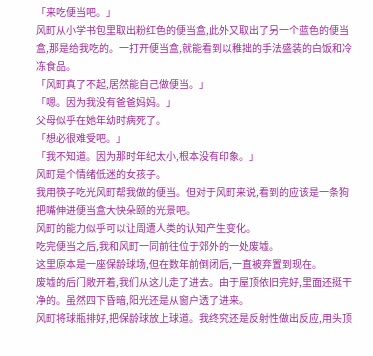「来吃便当吧。」
风町从小学书包里取出粉红色的便当盒,此外又取出了另一个蓝色的便当盒,那是给我吃的。一打开便当盒,就能看到以稚拙的手法盛装的白饭和冷冻食品。
「风町真了不起,居然能自己做便当。」
「嗯。因为我没有爸爸妈妈。」
父母似乎在她年幼时病死了。
「想必很难受吧。」
「我不知道。因为那时年纪太小,根本没有印象。」
风町是个情绪低迷的女孩子。
我用筷子吃光风町帮我做的便当。但对于风町来说,看到的应该是一条狗把嘴伸进便当盒大快朵颐的光景吧。
风町的能力似乎可以让周遭人类的认知产生变化。
吃完便当之后,我和风町一同前往位于郊外的一处废墟。
这里原本是一座保龄球场,但在数年前倒闭后,一直被弃置到现在。
废墟的后门敞开着,我们从这儿走了进去。由于屋顶依旧完好,里面还挺干净的。虽然四下昏暗,阳光还是从窗户透了进来。
风町将球瓶排好,把保龄球放上球道。我终究还是反射性做出反应,用头顶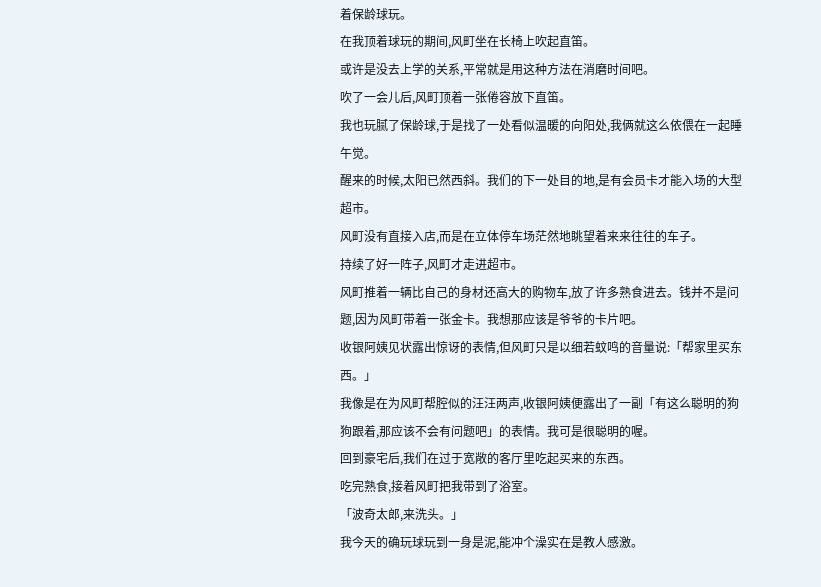着保龄球玩。
在我顶着球玩的期间,风町坐在长椅上吹起直笛。
或许是没去上学的关系,平常就是用这种方法在消磨时间吧。
吹了一会儿后,风町顶着一张倦容放下直笛。
我也玩腻了保龄球,于是找了一处看似温暖的向阳处,我俩就这么依偎在一起睡午觉。
醒来的时候,太阳已然西斜。我们的下一处目的地,是有会员卡才能入场的大型超市。
风町没有直接入店,而是在立体停车场茫然地眺望着来来往往的车子。
持续了好一阵子,风町才走进超市。
风町推着一辆比自己的身材还高大的购物车,放了许多熟食进去。钱并不是问题,因为风町带着一张金卡。我想那应该是爷爷的卡片吧。
收银阿姨见状露出惊讶的表情,但风町只是以细若蚊鸣的音量说:「帮家里买东西。」
我像是在为风町帮腔似的汪汪两声,收银阿姨便露出了一副「有这么聪明的狗狗跟着,那应该不会有问题吧」的表情。我可是很聪明的喔。
回到豪宅后,我们在过于宽敞的客厅里吃起买来的东西。
吃完熟食,接着风町把我带到了浴室。
「波奇太郎,来洗头。」
我今天的确玩球玩到一身是泥,能冲个澡实在是教人感激。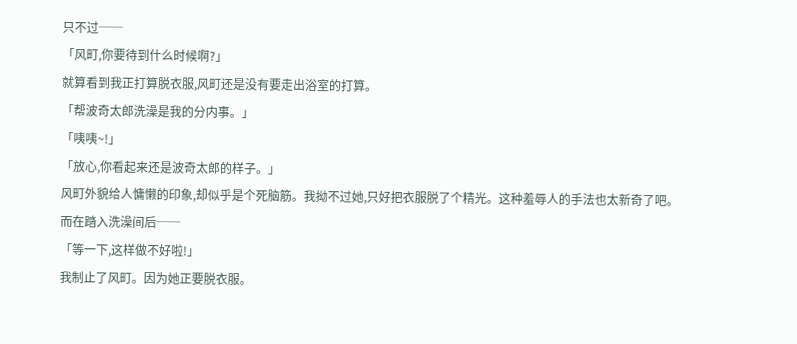只不过──
「风町,你要待到什么时候啊?」
就算看到我正打算脱衣服,风町还是没有要走出浴室的打算。
「帮波奇太郎洗澡是我的分内事。」
「咦咦~!」
「放心,你看起来还是波奇太郎的样子。」
风町外貌给人慵懒的印象,却似乎是个死脑筋。我拗不过她,只好把衣服脱了个精光。这种羞辱人的手法也太新奇了吧。
而在踏入洗澡间后──
「等一下,这样做不好啦!」
我制止了风町。因为她正要脱衣服。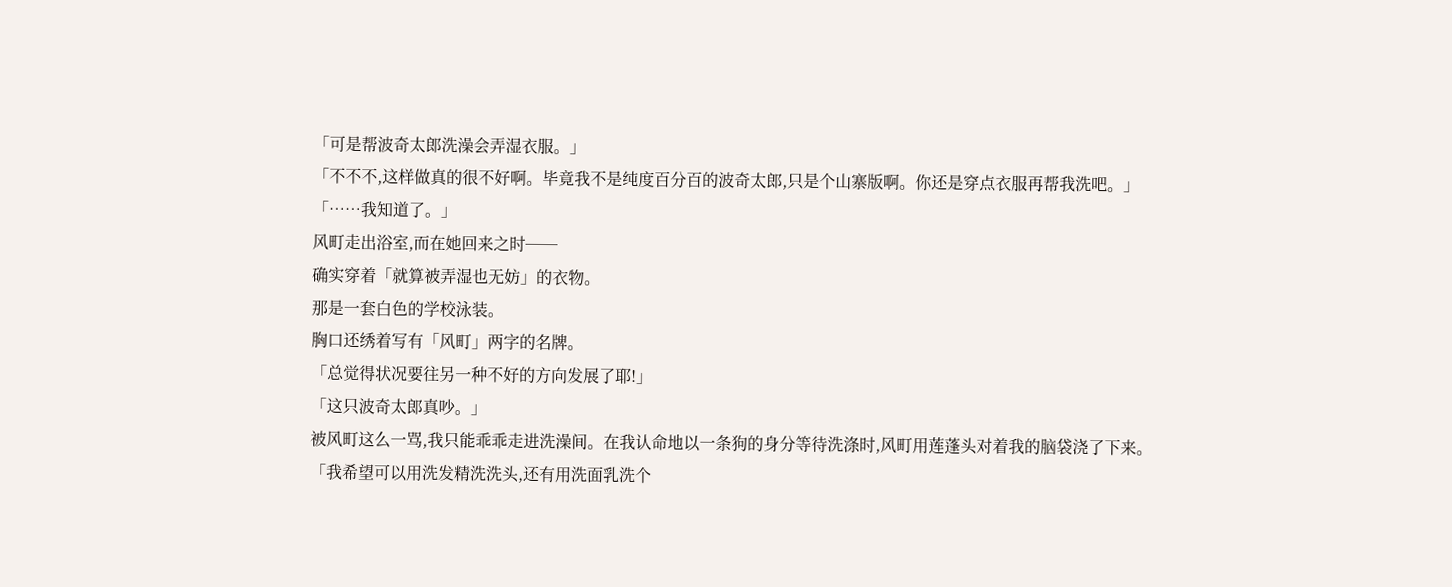「可是帮波奇太郎洗澡会弄湿衣服。」
「不不不,这样做真的很不好啊。毕竟我不是纯度百分百的波奇太郎,只是个山寨版啊。你还是穿点衣服再帮我洗吧。」
「……我知道了。」
风町走出浴室,而在她回来之时──
确实穿着「就算被弄湿也无妨」的衣物。
那是一套白色的学校泳装。
胸口还绣着写有「风町」两字的名牌。
「总觉得状况要往另一种不好的方向发展了耶!」
「这只波奇太郎真吵。」
被风町这么一骂,我只能乖乖走进洗澡间。在我认命地以一条狗的身分等待洗涤时,风町用莲蓬头对着我的脑袋浇了下来。
「我希望可以用洗发精洗洗头,还有用洗面乳洗个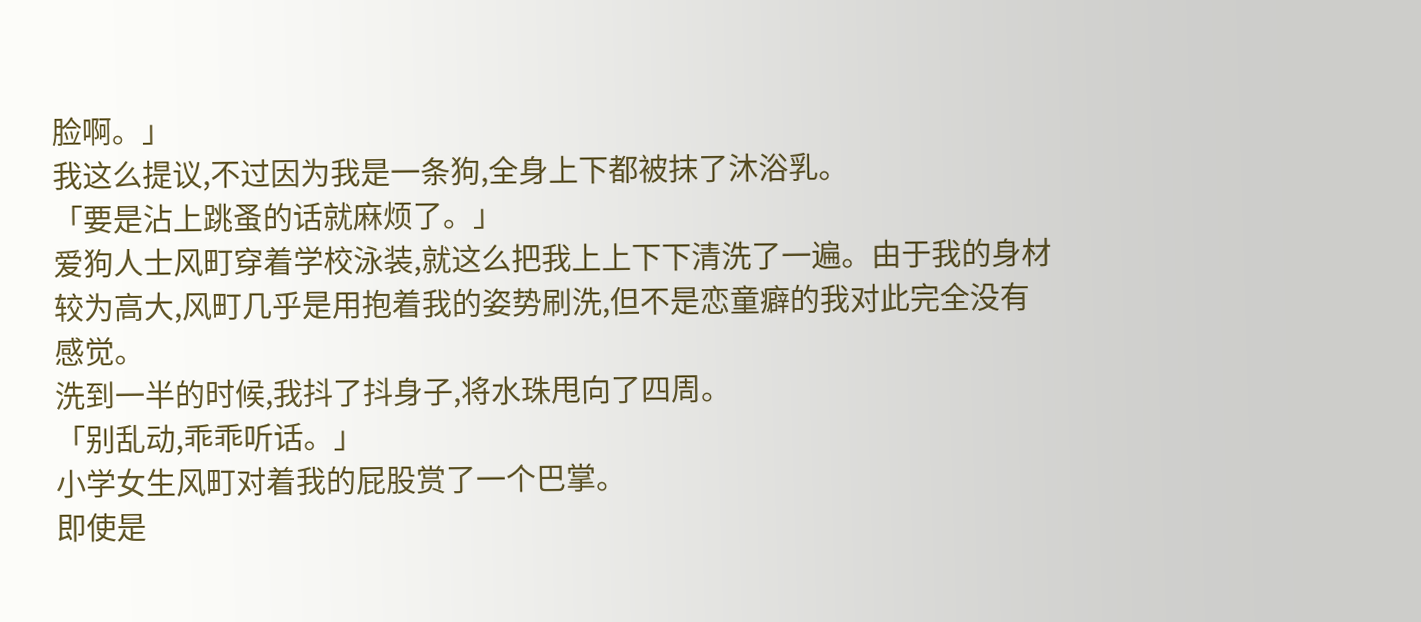脸啊。」
我这么提议,不过因为我是一条狗,全身上下都被抹了沐浴乳。
「要是沾上跳蚤的话就麻烦了。」
爱狗人士风町穿着学校泳装,就这么把我上上下下清洗了一遍。由于我的身材较为高大,风町几乎是用抱着我的姿势刷洗,但不是恋童癖的我对此完全没有感觉。
洗到一半的时候,我抖了抖身子,将水珠甩向了四周。
「别乱动,乖乖听话。」
小学女生风町对着我的屁股赏了一个巴掌。
即使是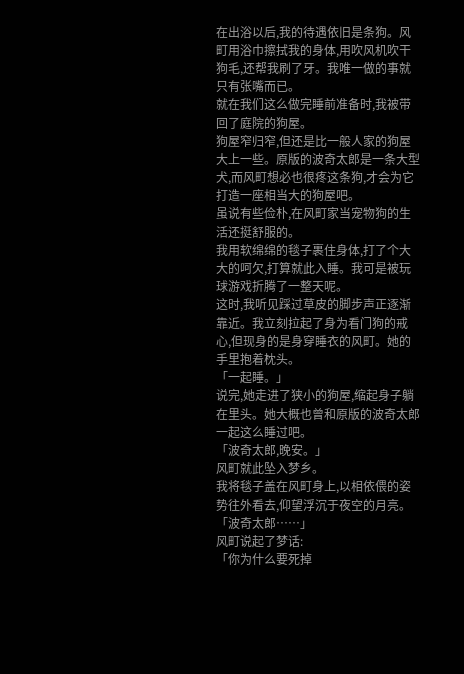在出浴以后,我的待遇依旧是条狗。风町用浴巾擦拭我的身体,用吹风机吹干狗毛,还帮我刷了牙。我唯一做的事就只有张嘴而已。
就在我们这么做完睡前准备时,我被带回了庭院的狗屋。
狗屋窄归窄,但还是比一般人家的狗屋大上一些。原版的波奇太郎是一条大型犬,而风町想必也很疼这条狗,才会为它打造一座相当大的狗屋吧。
虽说有些俭朴,在风町家当宠物狗的生活还挺舒服的。
我用软绵绵的毯子裹住身体,打了个大大的呵欠,打算就此入睡。我可是被玩球游戏折腾了一整天呢。
这时,我听见踩过草皮的脚步声正逐渐靠近。我立刻拉起了身为看门狗的戒心,但现身的是身穿睡衣的风町。她的手里抱着枕头。
「一起睡。」
说完,她走进了狭小的狗屋,缩起身子躺在里头。她大概也曾和原版的波奇太郎一起这么睡过吧。
「波奇太郎,晚安。」
风町就此坠入梦乡。
我将毯子盖在风町身上,以相依偎的姿势往外看去,仰望浮沉于夜空的月亮。
「波奇太郎……」
风町说起了梦话:
「你为什么要死掉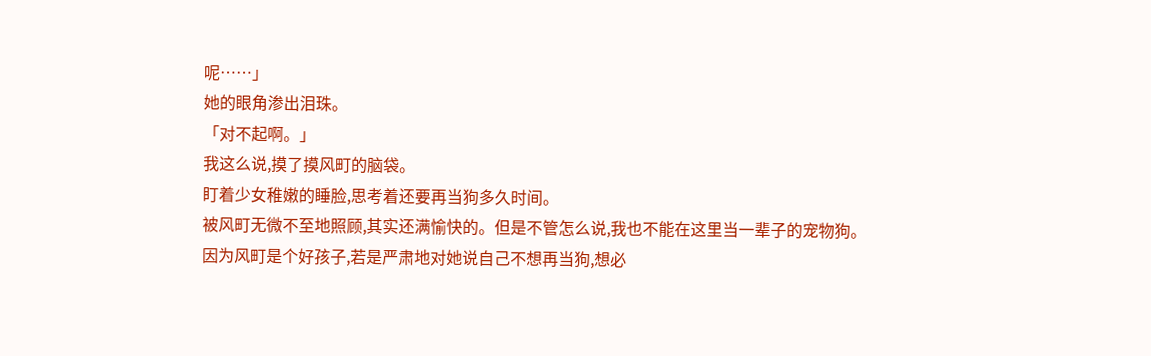呢……」
她的眼角渗出泪珠。
「对不起啊。」
我这么说,摸了摸风町的脑袋。
盯着少女稚嫩的睡脸,思考着还要再当狗多久时间。
被风町无微不至地照顾,其实还满愉快的。但是不管怎么说,我也不能在这里当一辈子的宠物狗。
因为风町是个好孩子,若是严肃地对她说自己不想再当狗,想必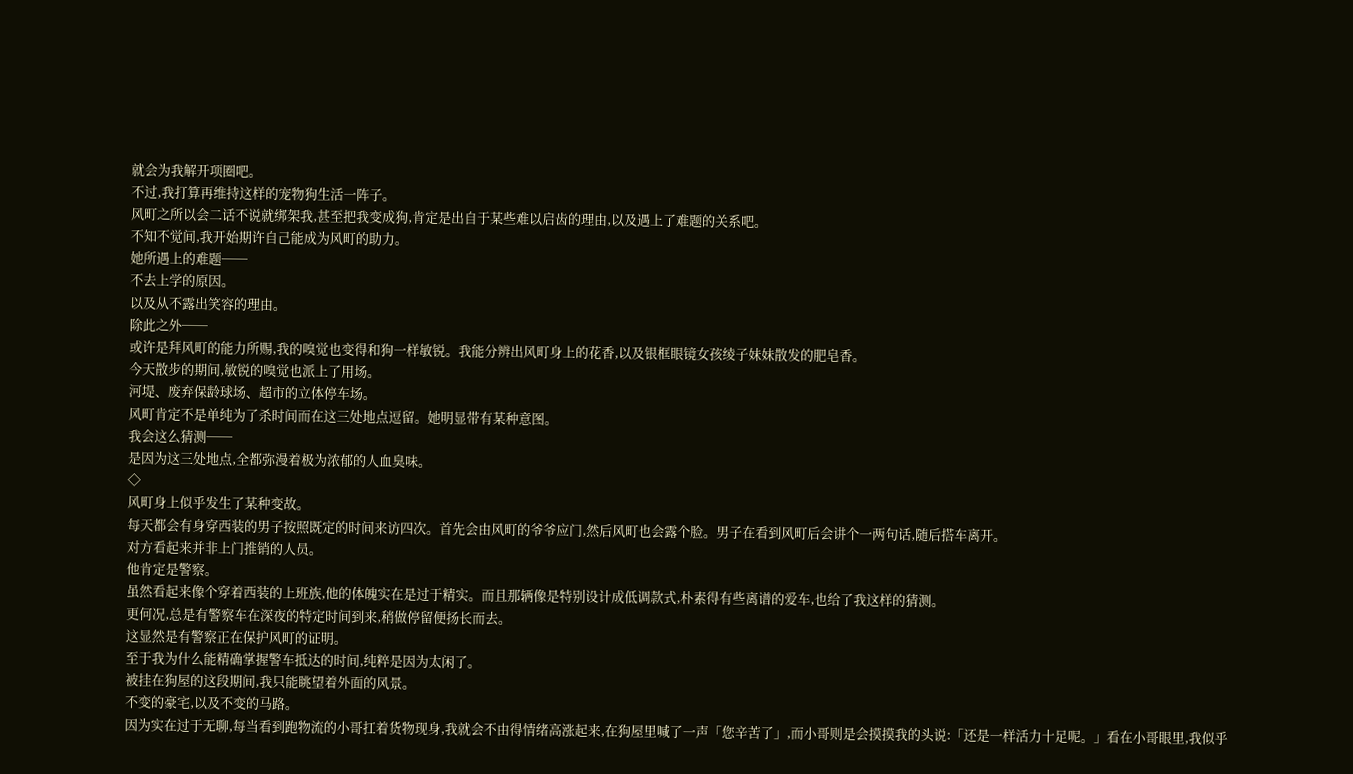就会为我解开项圈吧。
不过,我打算再维持这样的宠物狗生活一阵子。
风町之所以会二话不说就绑架我,甚至把我变成狗,肯定是出自于某些难以启齿的理由,以及遇上了难题的关系吧。
不知不觉间,我开始期许自己能成为风町的助力。
她所遇上的难题──
不去上学的原因。
以及从不露出笑容的理由。
除此之外──
或许是拜风町的能力所赐,我的嗅觉也变得和狗一样敏锐。我能分辨出风町身上的花香,以及银框眼镜女孩绫子妹妹散发的肥皂香。
今天散步的期间,敏锐的嗅觉也派上了用场。
河堤、废弃保龄球场、超市的立体停车场。
风町肯定不是单纯为了杀时间而在这三处地点逗留。她明显带有某种意图。
我会这么猜测──
是因为这三处地点,全都弥漫着极为浓郁的人血臭味。
◇
风町身上似乎发生了某种变故。
每天都会有身穿西装的男子按照既定的时间来访四次。首先会由风町的爷爷应门,然后风町也会露个脸。男子在看到风町后会讲个一两句话,随后搭车离开。
对方看起来并非上门推销的人员。
他肯定是警察。
虽然看起来像个穿着西装的上班族,他的体魄实在是过于精实。而且那辆像是特别设计成低调款式,朴素得有些离谱的爱车,也给了我这样的猜测。
更何况,总是有警察车在深夜的特定时间到来,稍做停留便扬长而去。
这显然是有警察正在保护风町的证明。
至于我为什么能精确掌握警车抵达的时间,纯粹是因为太闲了。
被挂在狗屋的这段期间,我只能眺望着外面的风景。
不变的豪宅,以及不变的马路。
因为实在过于无聊,每当看到跑物流的小哥扛着货物现身,我就会不由得情绪高涨起来,在狗屋里喊了一声「您辛苦了」,而小哥则是会摸摸我的头说:「还是一样活力十足呢。」看在小哥眼里,我似乎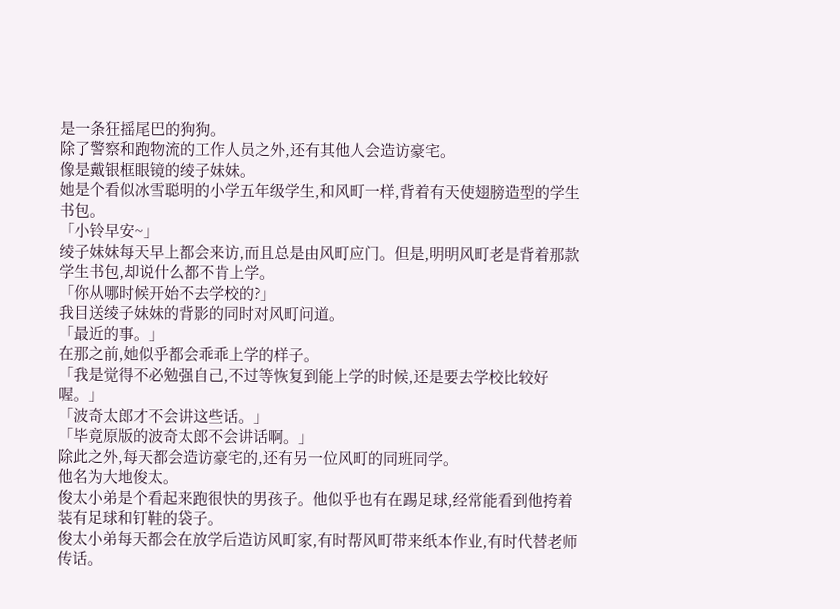是一条狂摇尾巴的狗狗。
除了警察和跑物流的工作人员之外,还有其他人会造访豪宅。
像是戴银框眼镜的绫子妹妹。
她是个看似冰雪聪明的小学五年级学生,和风町一样,背着有天使翅膀造型的学生书包。
「小铃早安~」
绫子妹妹每天早上都会来访,而且总是由风町应门。但是,明明风町老是背着那款学生书包,却说什么都不肯上学。
「你从哪时候开始不去学校的?」
我目送绫子妹妹的背影的同时对风町问道。
「最近的事。」
在那之前,她似乎都会乖乖上学的样子。
「我是觉得不必勉强自己,不过等恢复到能上学的时候,还是要去学校比较好喔。」
「波奇太郎才不会讲这些话。」
「毕竟原版的波奇太郎不会讲话啊。」
除此之外,每天都会造访豪宅的,还有另一位风町的同班同学。
他名为大地俊太。
俊太小弟是个看起来跑很快的男孩子。他似乎也有在踢足球,经常能看到他挎着装有足球和钉鞋的袋子。
俊太小弟每天都会在放学后造访风町家,有时帮风町带来纸本作业,有时代替老师传话。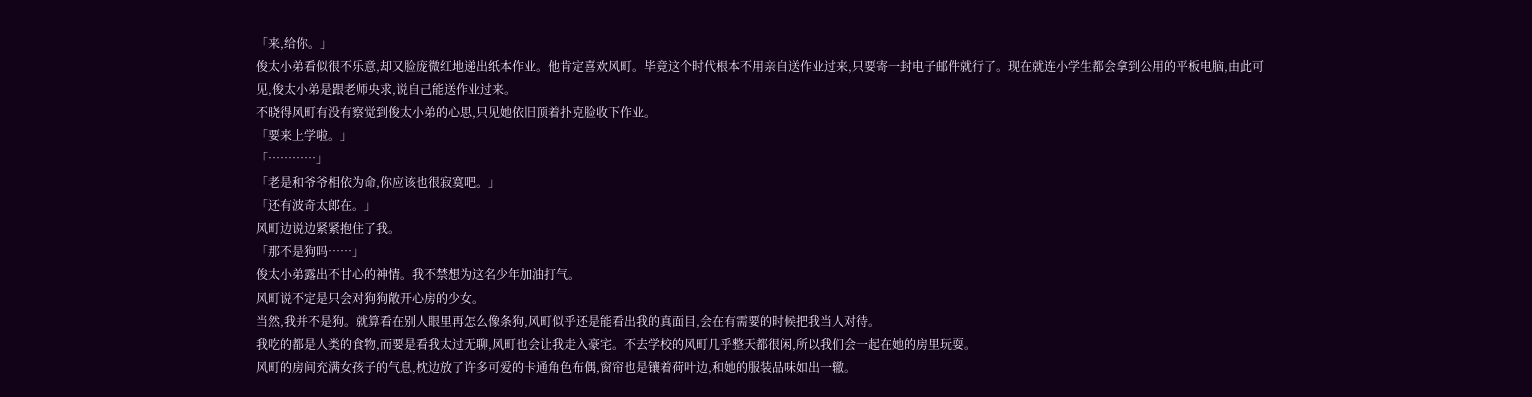「来,给你。」
俊太小弟看似很不乐意,却又脸庞微红地递出纸本作业。他肯定喜欢风町。毕竟这个时代根本不用亲自送作业过来,只要寄一封电子邮件就行了。现在就连小学生都会拿到公用的平板电脑,由此可见,俊太小弟是跟老师央求,说自己能送作业过来。
不晓得风町有没有察觉到俊太小弟的心思,只见她依旧顶着扑克脸收下作业。
「要来上学啦。」
「…………」
「老是和爷爷相依为命,你应该也很寂寞吧。」
「还有波奇太郎在。」
风町边说边紧紧抱住了我。
「那不是狗吗……」
俊太小弟露出不甘心的神情。我不禁想为这名少年加油打气。
风町说不定是只会对狗狗敞开心房的少女。
当然,我并不是狗。就算看在别人眼里再怎么像条狗,风町似乎还是能看出我的真面目,会在有需要的时候把我当人对待。
我吃的都是人类的食物,而要是看我太过无聊,风町也会让我走入豪宅。不去学校的风町几乎整天都很闲,所以我们会一起在她的房里玩耍。
风町的房间充满女孩子的气息,枕边放了许多可爱的卡通角色布偶,窗帘也是镶着荷叶边,和她的服装品味如出一辙。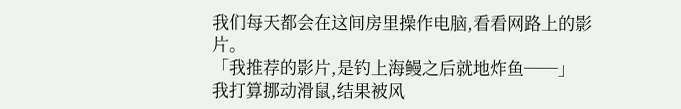我们每天都会在这间房里操作电脑,看看网路上的影片。
「我推荐的影片,是钓上海鳗之后就地炸鱼──」
我打算挪动滑鼠,结果被风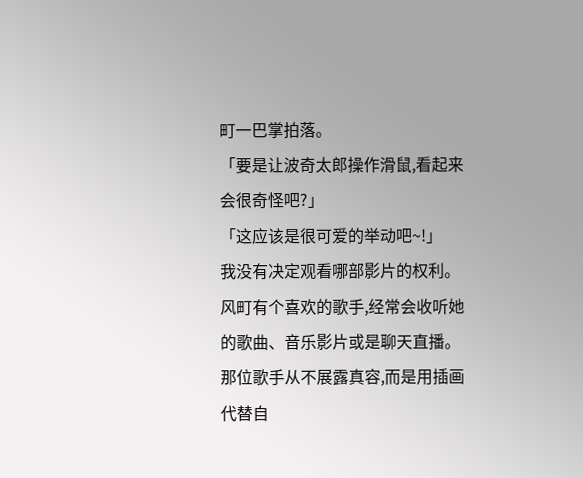町一巴掌拍落。
「要是让波奇太郎操作滑鼠,看起来会很奇怪吧?」
「这应该是很可爱的举动吧~!」
我没有决定观看哪部影片的权利。
风町有个喜欢的歌手,经常会收听她的歌曲、音乐影片或是聊天直播。那位歌手从不展露真容,而是用插画代替自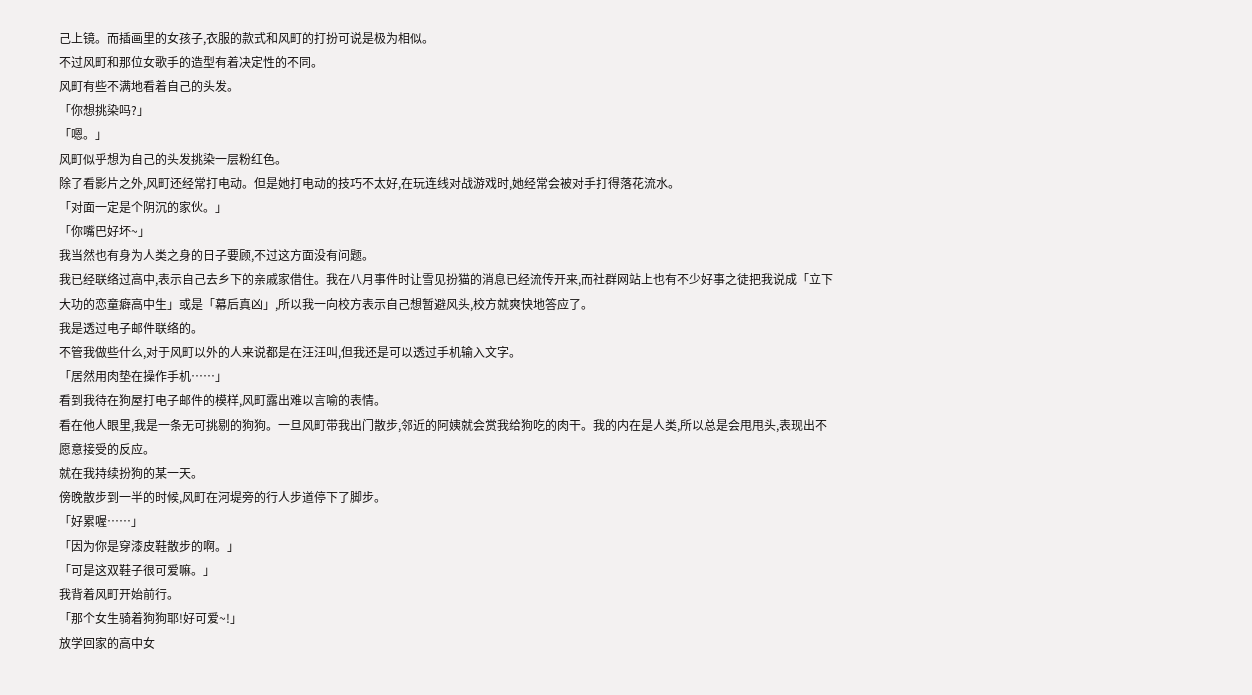己上镜。而插画里的女孩子,衣服的款式和风町的打扮可说是极为相似。
不过风町和那位女歌手的造型有着决定性的不同。
风町有些不满地看着自己的头发。
「你想挑染吗?」
「嗯。」
风町似乎想为自己的头发挑染一层粉红色。
除了看影片之外,风町还经常打电动。但是她打电动的技巧不太好,在玩连线对战游戏时,她经常会被对手打得落花流水。
「对面一定是个阴沉的家伙。」
「你嘴巴好坏~」
我当然也有身为人类之身的日子要顾,不过这方面没有问题。
我已经联络过高中,表示自己去乡下的亲戚家借住。我在八月事件时让雪见扮猫的消息已经流传开来,而社群网站上也有不少好事之徒把我说成「立下大功的恋童癖高中生」或是「幕后真凶」,所以我一向校方表示自己想暂避风头,校方就爽快地答应了。
我是透过电子邮件联络的。
不管我做些什么,对于风町以外的人来说都是在汪汪叫,但我还是可以透过手机输入文字。
「居然用肉垫在操作手机……」
看到我待在狗屋打电子邮件的模样,风町露出难以言喻的表情。
看在他人眼里,我是一条无可挑剔的狗狗。一旦风町带我出门散步,邻近的阿姨就会赏我给狗吃的肉干。我的内在是人类,所以总是会甩甩头,表现出不愿意接受的反应。
就在我持续扮狗的某一天。
傍晚散步到一半的时候,风町在河堤旁的行人步道停下了脚步。
「好累喔……」
「因为你是穿漆皮鞋散步的啊。」
「可是这双鞋子很可爱嘛。」
我背着风町开始前行。
「那个女生骑着狗狗耶!好可爱~!」
放学回家的高中女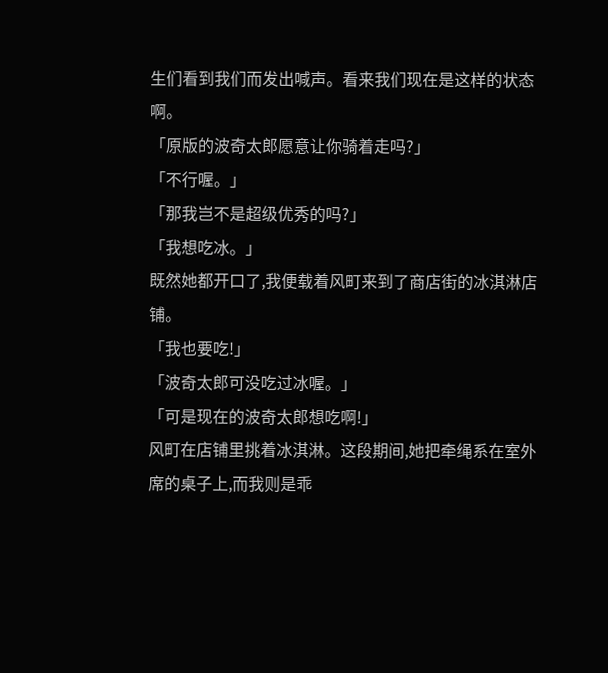生们看到我们而发出喊声。看来我们现在是这样的状态啊。
「原版的波奇太郎愿意让你骑着走吗?」
「不行喔。」
「那我岂不是超级优秀的吗?」
「我想吃冰。」
既然她都开口了,我便载着风町来到了商店街的冰淇淋店铺。
「我也要吃!」
「波奇太郎可没吃过冰喔。」
「可是现在的波奇太郎想吃啊!」
风町在店铺里挑着冰淇淋。这段期间,她把牵绳系在室外席的桌子上,而我则是乖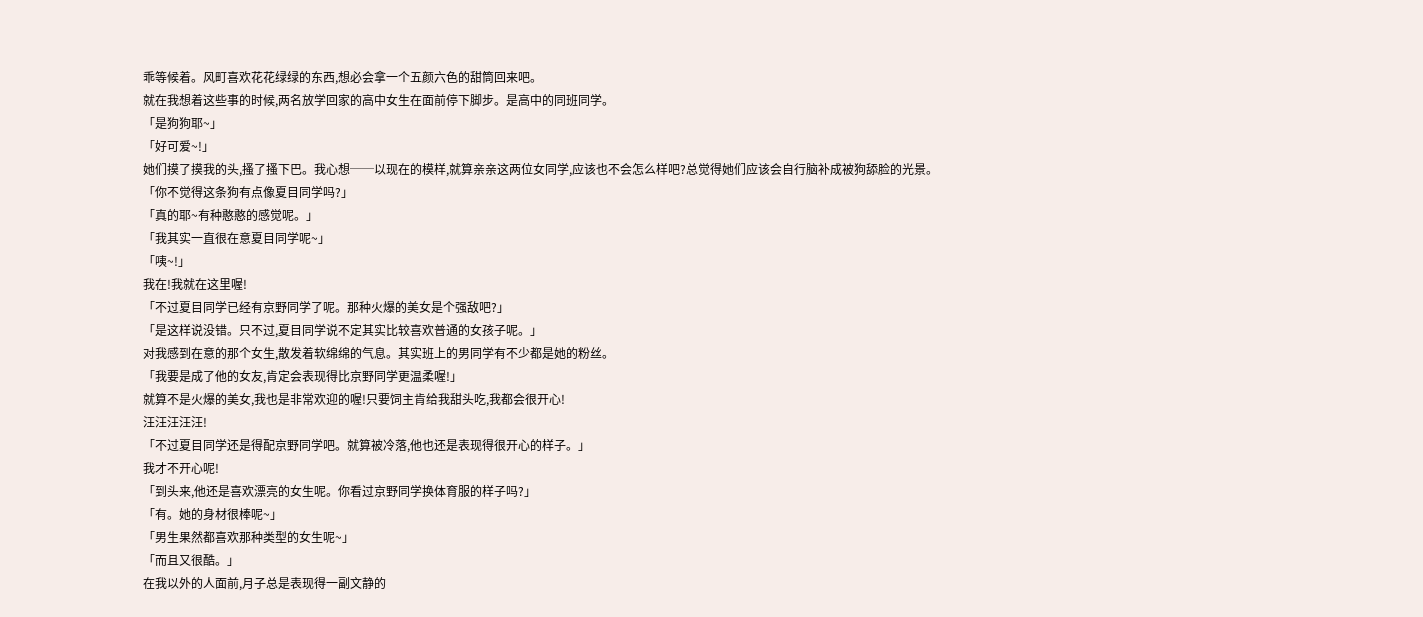乖等候着。风町喜欢花花绿绿的东西,想必会拿一个五颜六色的甜筒回来吧。
就在我想着这些事的时候,两名放学回家的高中女生在面前停下脚步。是高中的同班同学。
「是狗狗耶~」
「好可爱~!」
她们摸了摸我的头,搔了搔下巴。我心想──以现在的模样,就算亲亲这两位女同学,应该也不会怎么样吧?总觉得她们应该会自行脑补成被狗舔脸的光景。
「你不觉得这条狗有点像夏目同学吗?」
「真的耶~有种憨憨的感觉呢。」
「我其实一直很在意夏目同学呢~」
「咦~!」
我在!我就在这里喔!
「不过夏目同学已经有京野同学了呢。那种火爆的美女是个强敌吧?」
「是这样说没错。只不过,夏目同学说不定其实比较喜欢普通的女孩子呢。」
对我感到在意的那个女生,散发着软绵绵的气息。其实班上的男同学有不少都是她的粉丝。
「我要是成了他的女友,肯定会表现得比京野同学更温柔喔!」
就算不是火爆的美女,我也是非常欢迎的喔!只要饲主肯给我甜头吃,我都会很开心!
汪汪汪汪汪!
「不过夏目同学还是得配京野同学吧。就算被冷落,他也还是表现得很开心的样子。」
我才不开心呢!
「到头来,他还是喜欢漂亮的女生呢。你看过京野同学换体育服的样子吗?」
「有。她的身材很棒呢~」
「男生果然都喜欢那种类型的女生呢~」
「而且又很酷。」
在我以外的人面前,月子总是表现得一副文静的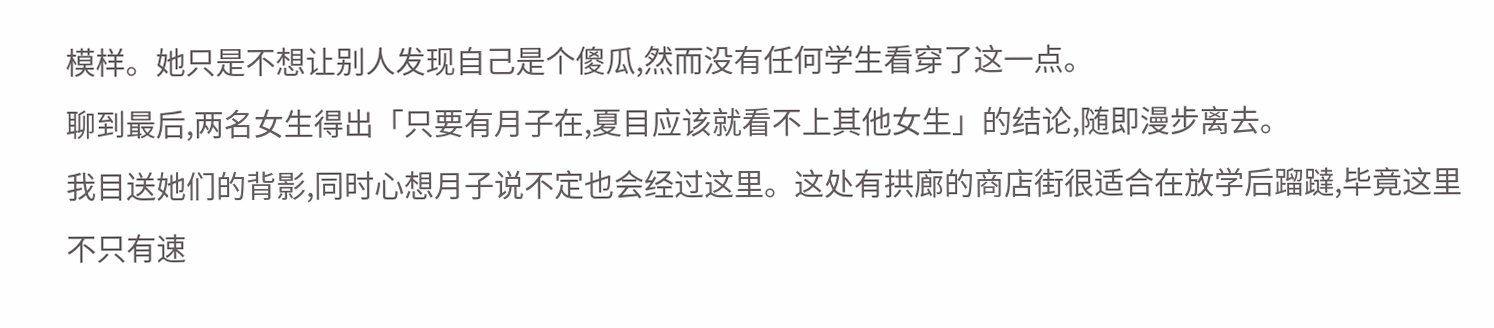模样。她只是不想让别人发现自己是个傻瓜,然而没有任何学生看穿了这一点。
聊到最后,两名女生得出「只要有月子在,夏目应该就看不上其他女生」的结论,随即漫步离去。
我目送她们的背影,同时心想月子说不定也会经过这里。这处有拱廊的商店街很适合在放学后蹓躂,毕竟这里不只有速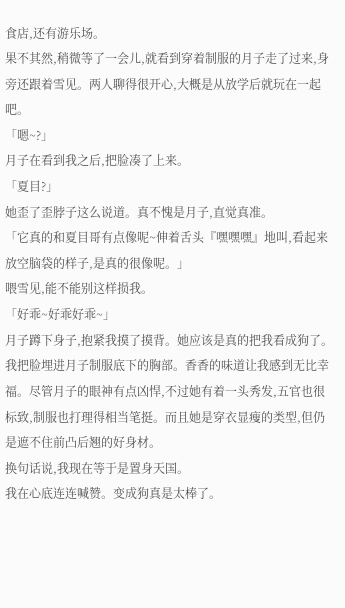食店,还有游乐场。
果不其然,稍微等了一会儿,就看到穿着制服的月子走了过来,身旁还跟着雪见。两人聊得很开心,大概是从放学后就玩在一起吧。
「嗯~?」
月子在看到我之后,把脸凑了上来。
「夏目?」
她歪了歪脖子这么说道。真不愧是月子,直觉真准。
「它真的和夏目哥有点像呢~伸着舌头『嘿嘿嘿』地叫,看起来放空脑袋的样子,是真的很像呢。」
喂雪见,能不能别这样损我。
「好乖~好乖好乖~」
月子蹲下身子,抱紧我摸了摸背。她应该是真的把我看成狗了。
我把脸埋进月子制服底下的胸部。香香的味道让我感到无比幸福。尽管月子的眼神有点凶悍,不过她有着一头秀发,五官也很标致,制服也打理得相当笔挺。而且她是穿衣显瘦的类型,但仍是遮不住前凸后翘的好身材。
换句话说,我现在等于是置身天国。
我在心底连连喊赞。变成狗真是太棒了。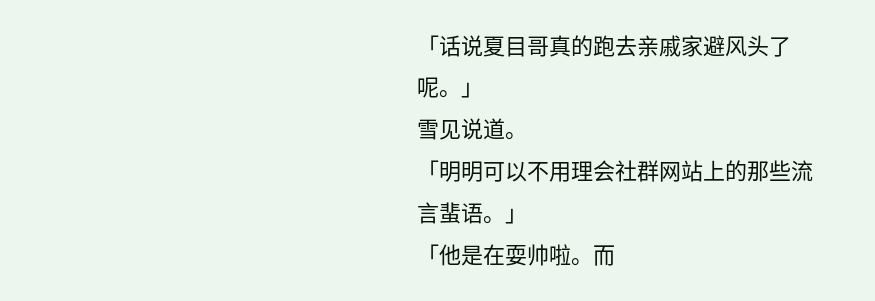「话说夏目哥真的跑去亲戚家避风头了呢。」
雪见说道。
「明明可以不用理会社群网站上的那些流言蜚语。」
「他是在耍帅啦。而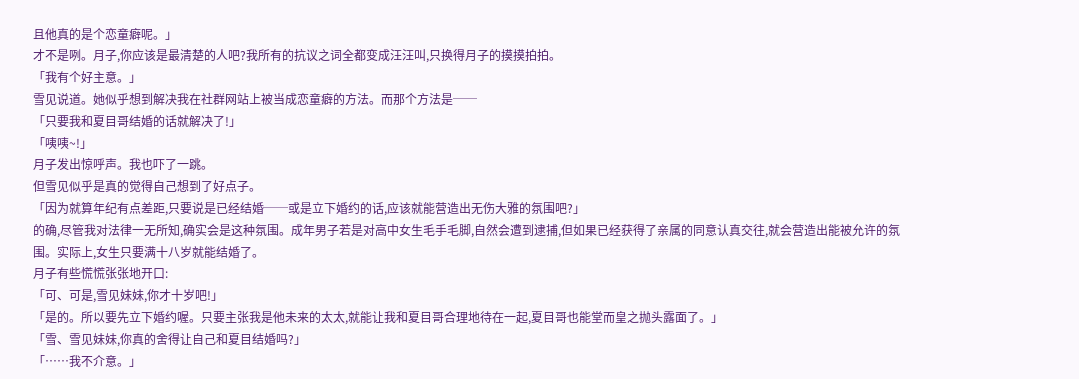且他真的是个恋童癖呢。」
才不是咧。月子,你应该是最清楚的人吧?我所有的抗议之词全都变成汪汪叫,只换得月子的摸摸拍拍。
「我有个好主意。」
雪见说道。她似乎想到解决我在社群网站上被当成恋童癖的方法。而那个方法是──
「只要我和夏目哥结婚的话就解决了!」
「咦咦~!」
月子发出惊呼声。我也吓了一跳。
但雪见似乎是真的觉得自己想到了好点子。
「因为就算年纪有点差距,只要说是已经结婚──或是立下婚约的话,应该就能营造出无伤大雅的氛围吧?」
的确,尽管我对法律一无所知,确实会是这种氛围。成年男子若是对高中女生毛手毛脚,自然会遭到逮捕,但如果已经获得了亲属的同意认真交往,就会营造出能被允许的氛围。实际上,女生只要满十八岁就能结婚了。
月子有些慌慌张张地开口:
「可、可是,雪见妹妹,你才十岁吧!」
「是的。所以要先立下婚约喔。只要主张我是他未来的太太,就能让我和夏目哥合理地待在一起,夏目哥也能堂而皇之抛头露面了。」
「雪、雪见妹妹,你真的舍得让自己和夏目结婚吗?」
「……我不介意。」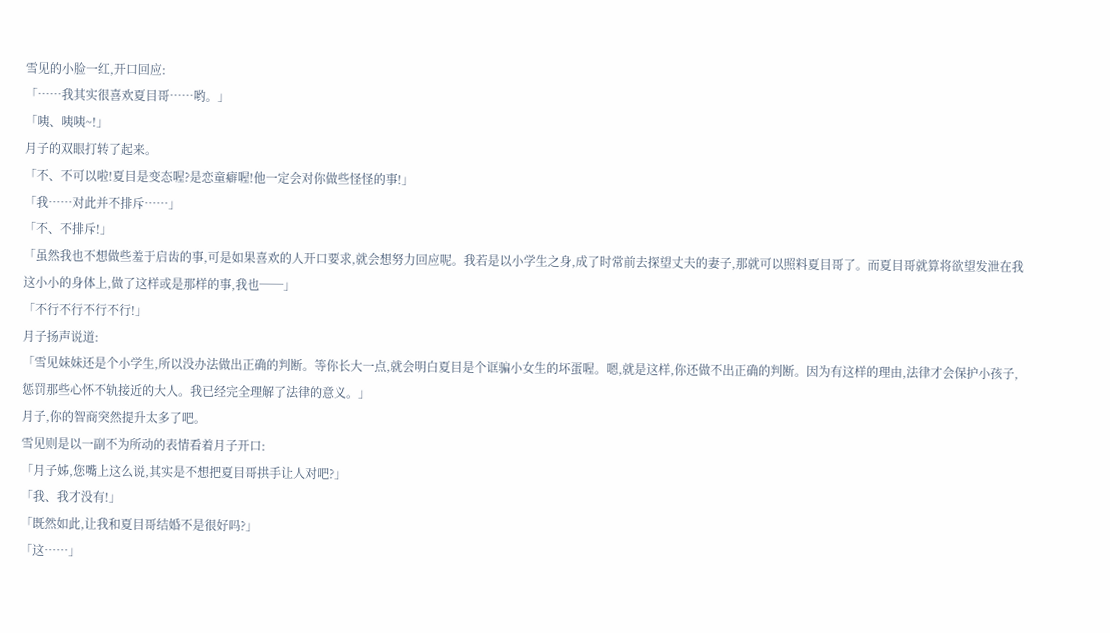雪见的小脸一红,开口回应:
「……我其实很喜欢夏目哥……哟。」
「咦、咦咦~!」
月子的双眼打转了起来。
「不、不可以啦!夏目是变态喔?是恋童癖喔!他一定会对你做些怪怪的事!」
「我……对此并不排斥……」
「不、不排斥!」
「虽然我也不想做些羞于启齿的事,可是如果喜欢的人开口要求,就会想努力回应呢。我若是以小学生之身,成了时常前去探望丈夫的妻子,那就可以照料夏目哥了。而夏目哥就算将欲望发泄在我这小小的身体上,做了这样或是那样的事,我也──」
「不行不行不行不行!」
月子扬声说道:
「雪见妹妹还是个小学生,所以没办法做出正确的判断。等你长大一点,就会明白夏目是个诓骗小女生的坏蛋喔。嗯,就是这样,你还做不出正确的判断。因为有这样的理由,法律才会保护小孩子,惩罚那些心怀不轨接近的大人。我已经完全理解了法律的意义。」
月子,你的智商突然提升太多了吧。
雪见则是以一副不为所动的表情看着月子开口:
「月子姊,您嘴上这么说,其实是不想把夏目哥拱手让人对吧?」
「我、我才没有!」
「既然如此,让我和夏目哥结婚不是很好吗?」
「这……」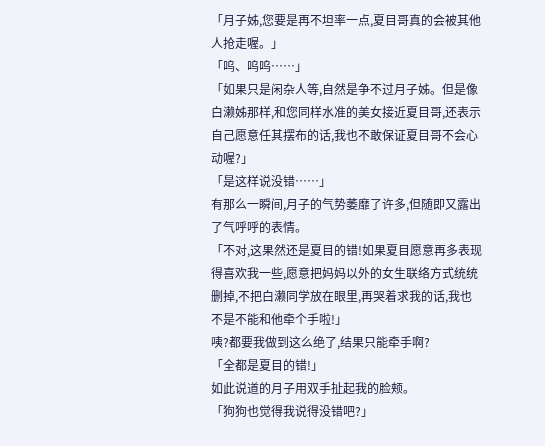「月子姊,您要是再不坦率一点,夏目哥真的会被其他人抢走喔。」
「呜、呜呜……」
「如果只是闲杂人等,自然是争不过月子姊。但是像白濑姊那样,和您同样水准的美女接近夏目哥,还表示自己愿意任其摆布的话,我也不敢保证夏目哥不会心动喔?」
「是这样说没错……」
有那么一瞬间,月子的气势萎靡了许多,但随即又露出了气呼呼的表情。
「不对,这果然还是夏目的错!如果夏目愿意再多表现得喜欢我一些,愿意把妈妈以外的女生联络方式统统删掉,不把白濑同学放在眼里,再哭着求我的话,我也不是不能和他牵个手啦!」
咦?都要我做到这么绝了,结果只能牵手啊?
「全都是夏目的错!」
如此说道的月子用双手扯起我的脸颊。
「狗狗也觉得我说得没错吧?」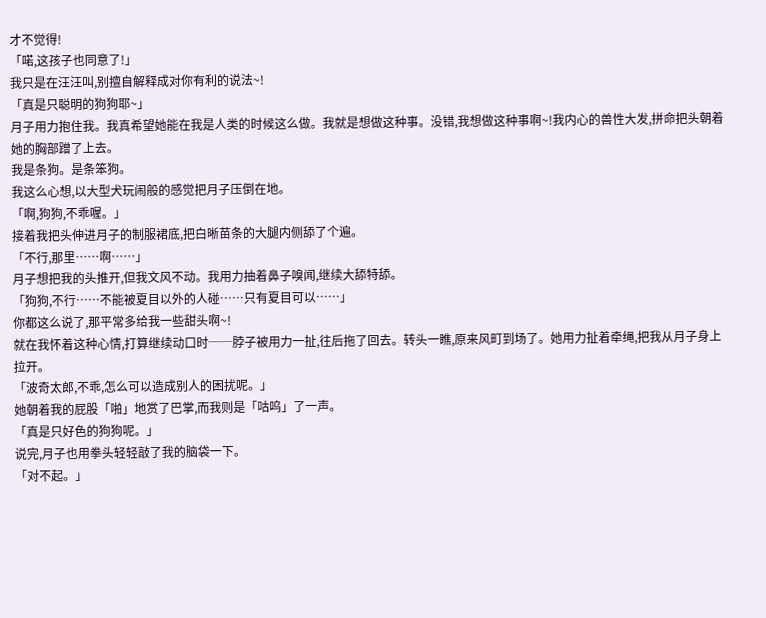才不觉得!
「喏,这孩子也同意了!」
我只是在汪汪叫,别擅自解释成对你有利的说法~!
「真是只聪明的狗狗耶~」
月子用力抱住我。我真希望她能在我是人类的时候这么做。我就是想做这种事。没错,我想做这种事啊~!我内心的兽性大发,拼命把头朝着她的胸部蹭了上去。
我是条狗。是条笨狗。
我这么心想,以大型犬玩闹般的感觉把月子压倒在地。
「啊,狗狗,不乖喔。」
接着我把头伸进月子的制服裙底,把白晰苗条的大腿内侧舔了个遍。
「不行,那里……啊……」
月子想把我的头推开,但我文风不动。我用力抽着鼻子嗅闻,继续大舔特舔。
「狗狗,不行……不能被夏目以外的人碰……只有夏目可以……」
你都这么说了,那平常多给我一些甜头啊~!
就在我怀着这种心情,打算继续动口时──脖子被用力一扯,往后拖了回去。转头一瞧,原来风町到场了。她用力扯着牵绳,把我从月子身上拉开。
「波奇太郎,不乖,怎么可以造成别人的困扰呢。」
她朝着我的屁股「啪」地赏了巴掌,而我则是「咕呜」了一声。
「真是只好色的狗狗呢。」
说完,月子也用拳头轻轻敲了我的脑袋一下。
「对不起。」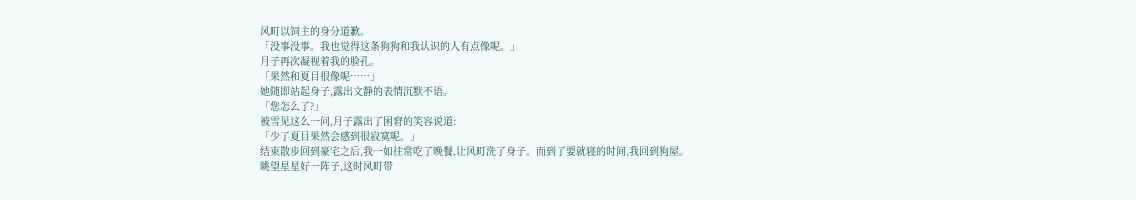风町以饲主的身分道歉。
「没事没事。我也觉得这条狗狗和我认识的人有点像呢。」
月子再次凝视着我的脸孔。
「果然和夏目很像呢……」
她随即站起身子,露出文静的表情沉默不语。
「您怎么了?」
被雪见这么一问,月子露出了困窘的笑容说道:
「少了夏目果然会感到很寂寞呢。」
结束散步回到豪宅之后,我一如往常吃了晚餐,让风町洗了身子。而到了要就寝的时间,我回到狗屋。
眺望星星好一阵子,这时风町带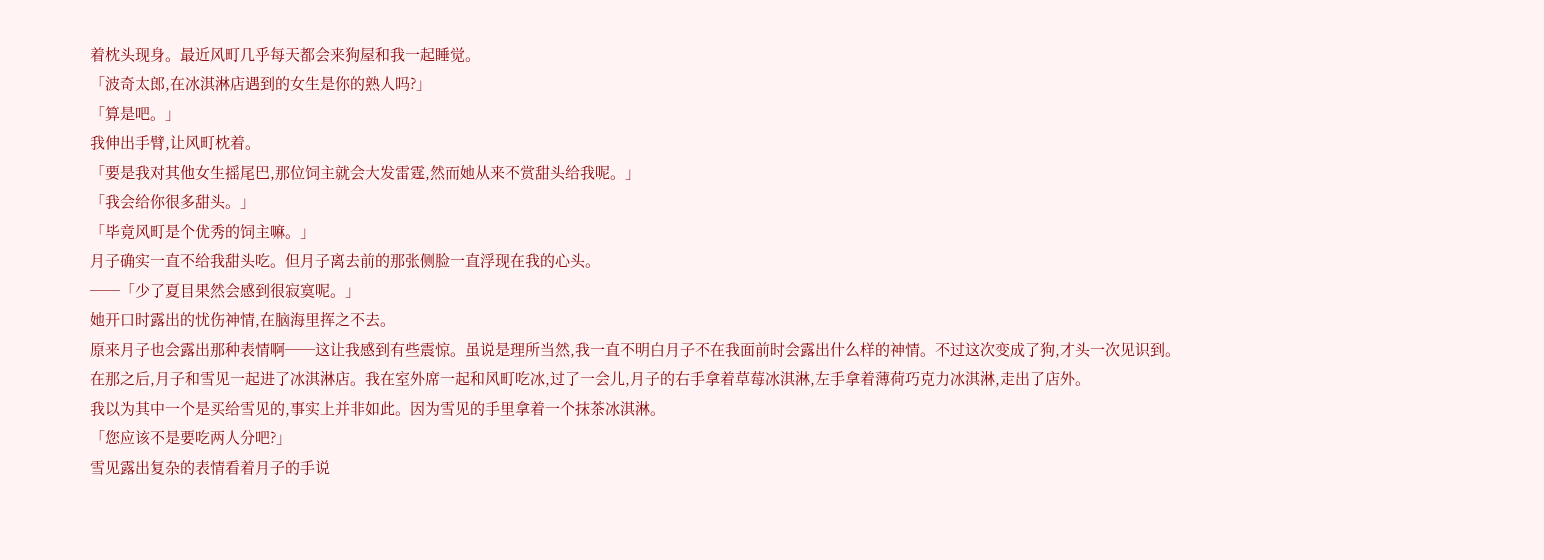着枕头现身。最近风町几乎每天都会来狗屋和我一起睡觉。
「波奇太郎,在冰淇淋店遇到的女生是你的熟人吗?」
「算是吧。」
我伸出手臂,让风町枕着。
「要是我对其他女生摇尾巴,那位饲主就会大发雷霆,然而她从来不赏甜头给我呢。」
「我会给你很多甜头。」
「毕竟风町是个优秀的饲主嘛。」
月子确实一直不给我甜头吃。但月子离去前的那张侧脸一直浮现在我的心头。
──「少了夏目果然会感到很寂寞呢。」
她开口时露出的忧伤神情,在脑海里挥之不去。
原来月子也会露出那种表情啊──这让我感到有些震惊。虽说是理所当然,我一直不明白月子不在我面前时会露出什么样的神情。不过这次变成了狗,才头一次见识到。
在那之后,月子和雪见一起进了冰淇淋店。我在室外席一起和风町吃冰,过了一会儿,月子的右手拿着草莓冰淇淋,左手拿着薄荷巧克力冰淇淋,走出了店外。
我以为其中一个是买给雪见的,事实上并非如此。因为雪见的手里拿着一个抹茶冰淇淋。
「您应该不是要吃两人分吧?」
雪见露出复杂的表情看着月子的手说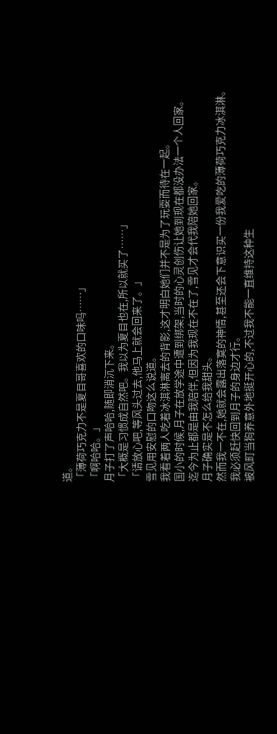道。
「薄荷巧克力不是夏目哥喜欢的口味吗……」
「啊哈哈。」
月子打了声哈哈,随即消沉下来。
「大概是习惯成自然吧。我以为夏目也在,所以就买了……」
「请放心吧,等风头过去,他马上就会回来了。」
雪见用安慰的口吻这么说道。
我看着两人吃着冰淇淋离去的背影,这才明白她们并不是为了玩耍而待在一起。
国小的时候,月子在放学途中遭到绑架,当时的心灵创伤让她到现在都没办法一个人回家。
迄今为止都是由我陪伴,但因为我现在不在了,雪见才会代我陪她回家。
月子确实是不怎么给我甜头。
然而我一不在,她就会露出落寞的神情,甚至还会下意识买一份我爱吃的薄荷巧克力冰淇淋。
我必须赶快回到月子的身边才行。
被风町当狗养意外地挺开心的,不过我不能一直维持这种生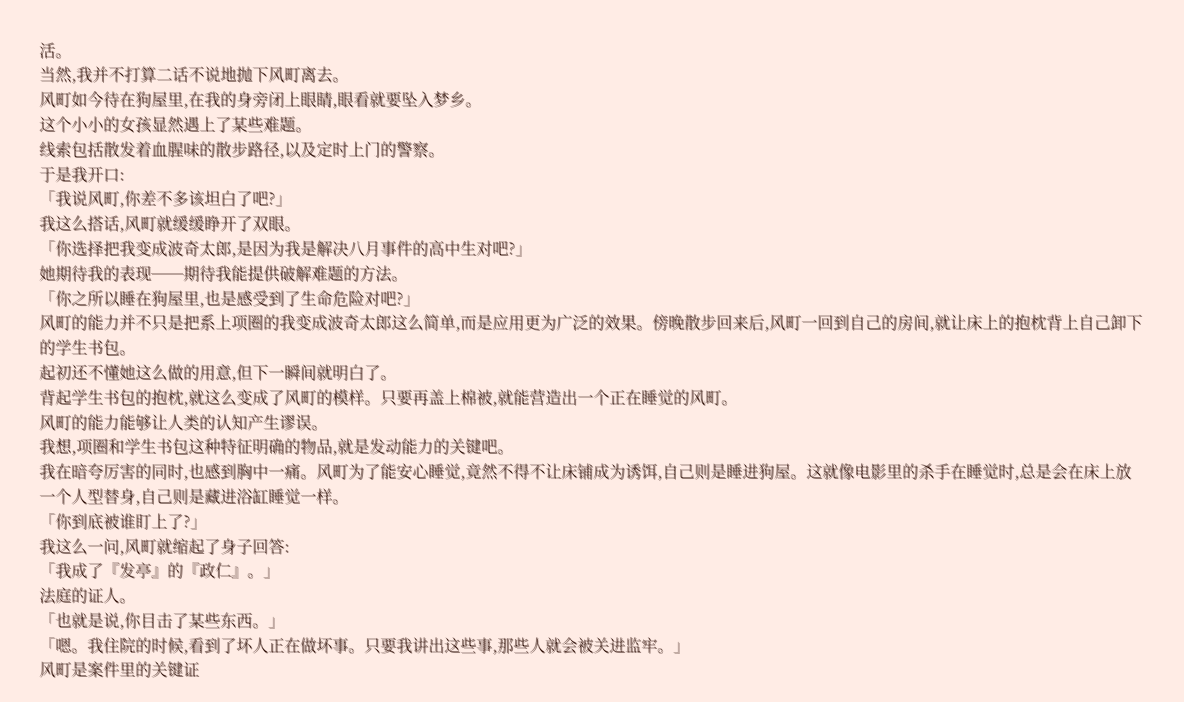活。
当然,我并不打算二话不说地抛下风町离去。
风町如今待在狗屋里,在我的身旁闭上眼睛,眼看就要坠入梦乡。
这个小小的女孩显然遇上了某些难题。
线索包括散发着血腥味的散步路径,以及定时上门的警察。
于是我开口:
「我说风町,你差不多该坦白了吧?」
我这么搭话,风町就缓缓睁开了双眼。
「你选择把我变成波奇太郎,是因为我是解决八月事件的高中生对吧?」
她期待我的表现──期待我能提供破解难题的方法。
「你之所以睡在狗屋里,也是感受到了生命危险对吧?」
风町的能力并不只是把系上项圈的我变成波奇太郎这么简单,而是应用更为广泛的效果。傍晚散步回来后,风町一回到自己的房间,就让床上的抱枕背上自己卸下的学生书包。
起初还不懂她这么做的用意,但下一瞬间就明白了。
背起学生书包的抱枕,就这么变成了风町的模样。只要再盖上棉被,就能营造出一个正在睡觉的风町。
风町的能力能够让人类的认知产生谬误。
我想,项圈和学生书包这种特征明确的物品,就是发动能力的关键吧。
我在暗夸厉害的同时,也感到胸中一痛。风町为了能安心睡觉,竟然不得不让床铺成为诱饵,自己则是睡进狗屋。这就像电影里的杀手在睡觉时,总是会在床上放一个人型替身,自己则是藏进浴缸睡觉一样。
「你到底被谁盯上了?」
我这么一问,风町就缩起了身子回答:
「我成了『发亭』的『政仁』。」
法庭的证人。
「也就是说,你目击了某些东西。」
「嗯。我住院的时候,看到了坏人正在做坏事。只要我讲出这些事,那些人就会被关进监牢。」
风町是案件里的关键证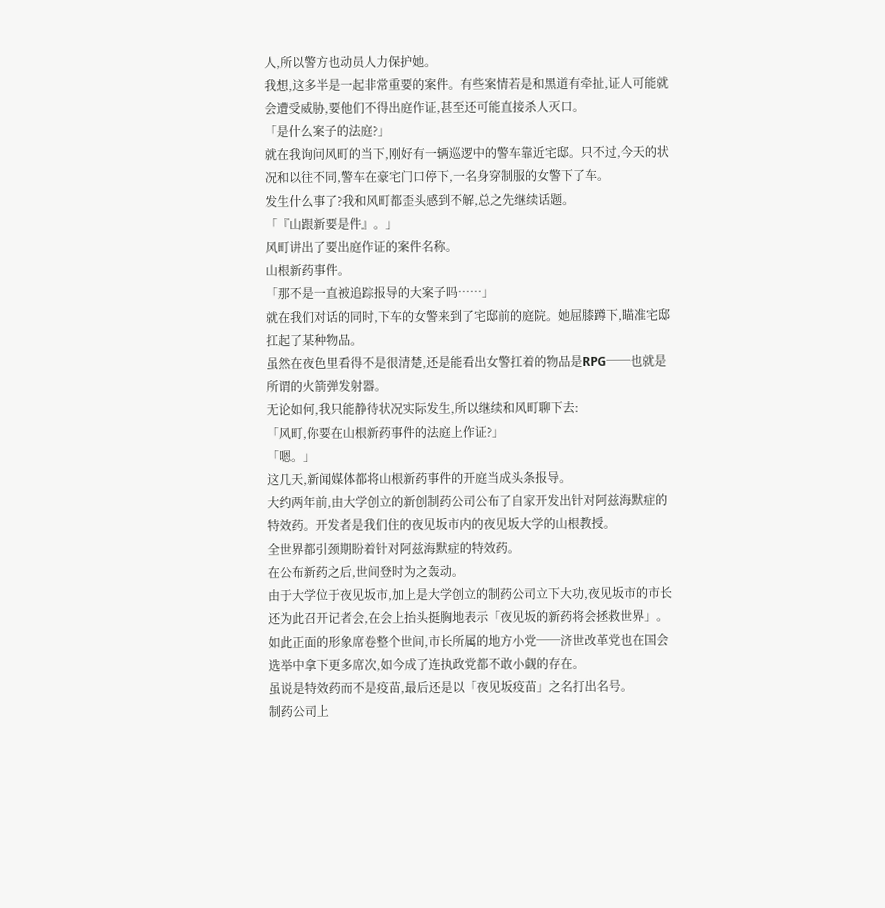人,所以警方也动员人力保护她。
我想,这多半是一起非常重要的案件。有些案情若是和黑道有牵扯,证人可能就会遭受威胁,要他们不得出庭作证,甚至还可能直接杀人灭口。
「是什么案子的法庭?」
就在我询问风町的当下,刚好有一辆巡逻中的警车靠近宅邸。只不过,今天的状况和以往不同,警车在豪宅门口停下,一名身穿制服的女警下了车。
发生什么事了?我和风町都歪头感到不解,总之先继续话题。
「『山跟新要是件』。」
风町讲出了要出庭作证的案件名称。
山根新药事件。
「那不是一直被追踪报导的大案子吗……」
就在我们对话的同时,下车的女警来到了宅邸前的庭院。她屈膝蹲下,瞄准宅邸扛起了某种物品。
虽然在夜色里看得不是很清楚,还是能看出女警扛着的物品是RPG──也就是所谓的火箭弹发射器。
无论如何,我只能静待状况实际发生,所以继续和风町聊下去:
「风町,你要在山根新药事件的法庭上作证?」
「嗯。」
这几天,新闻媒体都将山根新药事件的开庭当成头条报导。
大约两年前,由大学创立的新创制药公司公布了自家开发出针对阿兹海默症的特效药。开发者是我们住的夜见坂市内的夜见坂大学的山根教授。
全世界都引颈期盼着针对阿兹海默症的特效药。
在公布新药之后,世间登时为之轰动。
由于大学位于夜见坂市,加上是大学创立的制药公司立下大功,夜见坂市的市长还为此召开记者会,在会上抬头挺胸地表示「夜见坂的新药将会拯救世界」。
如此正面的形象席卷整个世间,市长所属的地方小党──济世改革党也在国会选举中拿下更多席次,如今成了连执政党都不敢小觑的存在。
虽说是特效药而不是疫苗,最后还是以「夜见坂疫苗」之名打出名号。
制药公司上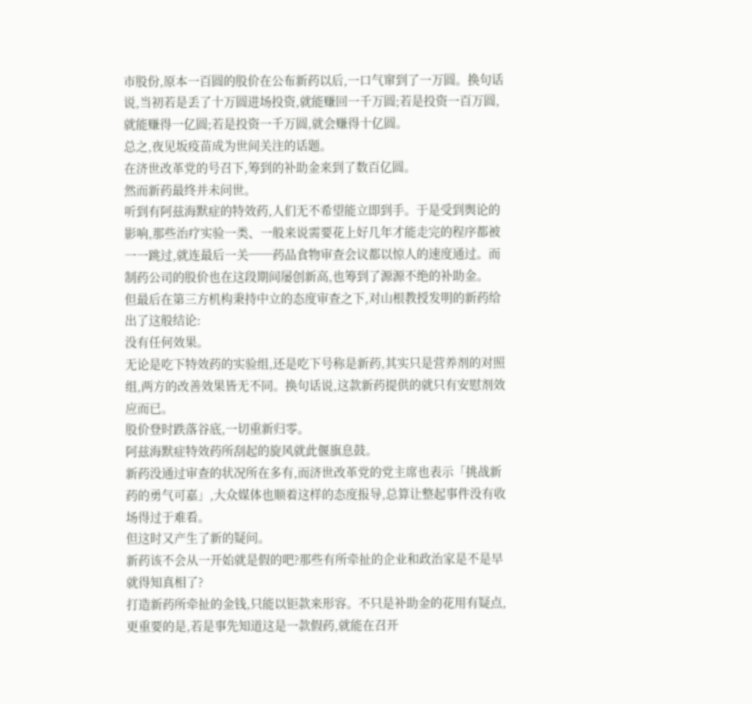市股份,原本一百圆的股价在公布新药以后,一口气窜到了一万圆。换句话说,当初若是丢了十万圆进场投资,就能赚回一千万圆;若是投资一百万圆,就能赚得一亿圆;若是投资一千万圆,就会赚得十亿圆。
总之,夜见坂疫苗成为世间关注的话题。
在济世改革党的号召下,筹到的补助金来到了数百亿圆。
然而新药最终并未问世。
听到有阿兹海默症的特效药,人们无不希望能立即到手。于是受到舆论的影响,那些治疗实验一类、一般来说需要花上好几年才能走完的程序都被一一跳过,就连最后一关──药品食物审查会议都以惊人的速度通过。而制药公司的股价也在这段期间屡创新高,也筹到了源源不绝的补助金。
但最后在第三方机构秉持中立的态度审查之下,对山根教授发明的新药给出了这般结论:
没有任何效果。
无论是吃下特效药的实验组,还是吃下号称是新药,其实只是营养剂的对照组,两方的改善效果皆无不同。换句话说,这款新药提供的就只有安慰剂效应而已。
股价登时跌落谷底,一切重新归零。
阿兹海默症特效药所刮起的旋风就此偃旗息鼓。
新药没通过审查的状况所在多有,而济世改革党的党主席也表示「挑战新药的勇气可嘉」,大众媒体也顺着这样的态度报导,总算让整起事件没有收场得过于难看。
但这时又产生了新的疑问。
新药该不会从一开始就是假的吧?那些有所牵扯的企业和政治家是不是早就得知真相了?
打造新药所牵扯的金钱,只能以钜款来形容。不只是补助金的花用有疑点,更重要的是,若是事先知道这是一款假药,就能在召开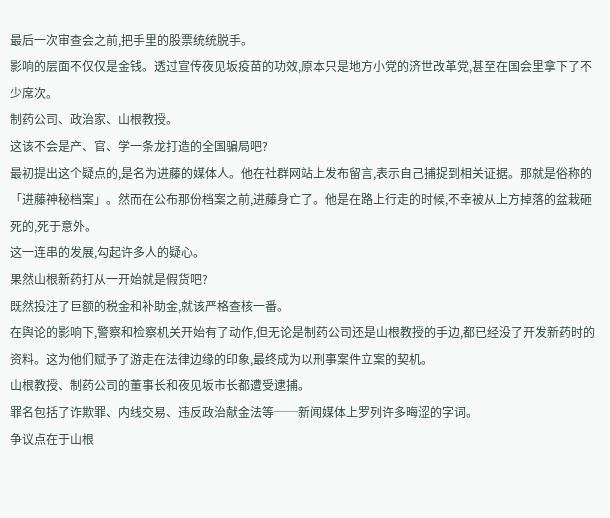最后一次审查会之前,把手里的股票统统脱手。
影响的层面不仅仅是金钱。透过宣传夜见坂疫苗的功效,原本只是地方小党的济世改革党,甚至在国会里拿下了不少席次。
制药公司、政治家、山根教授。
这该不会是产、官、学一条龙打造的全国骗局吧?
最初提出这个疑点的,是名为进藤的媒体人。他在社群网站上发布留言,表示自己捕捉到相关证据。那就是俗称的「进藤神秘档案」。然而在公布那份档案之前,进藤身亡了。他是在路上行走的时候,不幸被从上方掉落的盆栽砸死的,死于意外。
这一连串的发展,勾起许多人的疑心。
果然山根新药打从一开始就是假货吧?
既然投注了巨额的税金和补助金,就该严格查核一番。
在舆论的影响下,警察和检察机关开始有了动作,但无论是制药公司还是山根教授的手边,都已经没了开发新药时的资料。这为他们赋予了游走在法律边缘的印象,最终成为以刑事案件立案的契机。
山根教授、制药公司的董事长和夜见坂市长都遭受逮捕。
罪名包括了诈欺罪、内线交易、违反政治献金法等──新闻媒体上罗列许多晦涩的字词。
争议点在于山根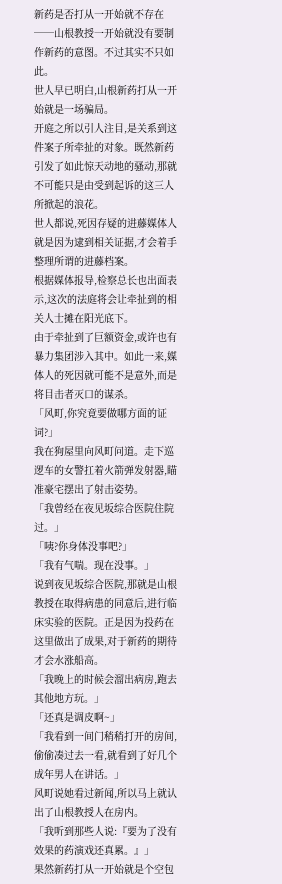新药是否打从一开始就不存在──山根教授一开始就没有要制作新药的意图。不过其实不只如此。
世人早已明白,山根新药打从一开始就是一场骗局。
开庭之所以引人注目,是关系到这件案子所牵扯的对象。既然新药引发了如此惊天动地的骚动,那就不可能只是由受到起诉的这三人所掀起的浪花。
世人都说,死因存疑的进藤媒体人就是因为逮到相关证据,才会着手整理所谓的进藤档案。
根据媒体报导,检察总长也出面表示,这次的法庭将会让牵扯到的相关人士摊在阳光底下。
由于牵扯到了巨额资金,或许也有暴力集团涉入其中。如此一来,媒体人的死因就可能不是意外,而是将目击者灭口的谋杀。
「风町,你究竟要做哪方面的证词?」
我在狗屋里向风町问道。走下巡逻车的女警扛着火箭弹发射器,瞄准豪宅摆出了射击姿势。
「我曾经在夜见坂综合医院住院过。」
「咦?你身体没事吧?」
「我有气喘。现在没事。」
说到夜见坂综合医院,那就是山根教授在取得病患的同意后,进行临床实验的医院。正是因为投药在这里做出了成果,对于新药的期待才会水涨船高。
「我晚上的时候会溜出病房,跑去其他地方玩。」
「还真是调皮啊~」
「我看到一间门稍稍打开的房间,偷偷凑过去一看,就看到了好几个成年男人在讲话。」
风町说她看过新闻,所以马上就认出了山根教授人在房内。
「我听到那些人说:『要为了没有效果的药演戏还真累。』」
果然新药打从一开始就是个空包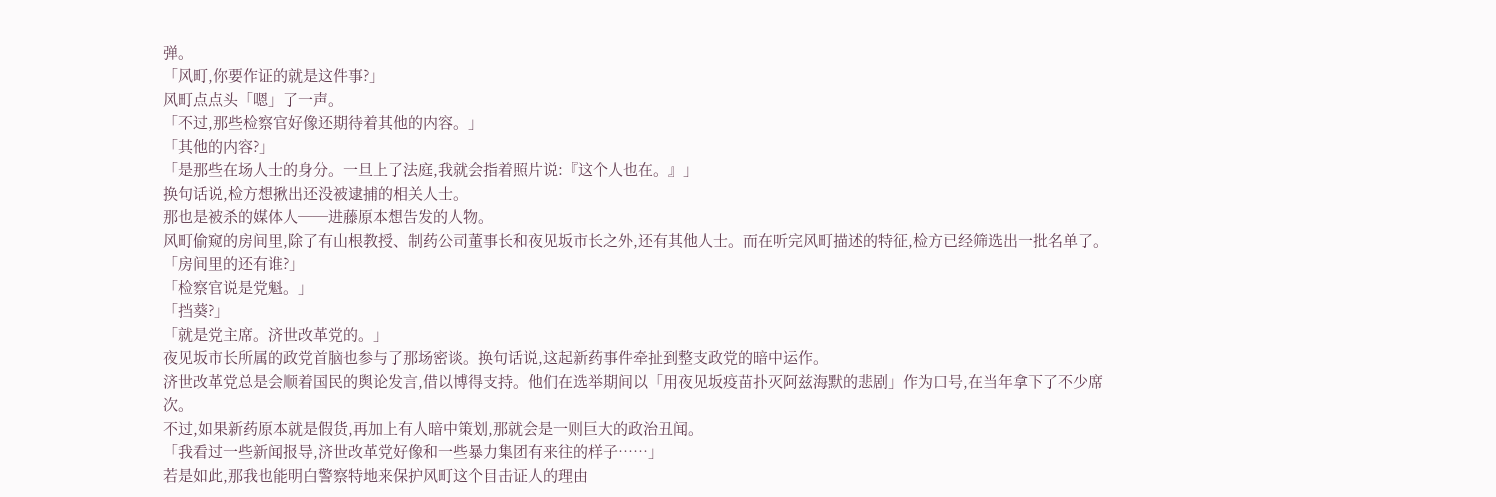弹。
「风町,你要作证的就是这件事?」
风町点点头「嗯」了一声。
「不过,那些检察官好像还期待着其他的内容。」
「其他的内容?」
「是那些在场人士的身分。一旦上了法庭,我就会指着照片说:『这个人也在。』」
换句话说,检方想揪出还没被逮捕的相关人士。
那也是被杀的媒体人──进藤原本想告发的人物。
风町偷窥的房间里,除了有山根教授、制药公司董事长和夜见坂市长之外,还有其他人士。而在听完风町描述的特征,检方已经筛选出一批名单了。
「房间里的还有谁?」
「检察官说是党魁。」
「挡葵?」
「就是党主席。济世改革党的。」
夜见坂市长所属的政党首脑也参与了那场密谈。换句话说,这起新药事件牵扯到整支政党的暗中运作。
济世改革党总是会顺着国民的舆论发言,借以博得支持。他们在选举期间以「用夜见坂疫苗扑灭阿兹海默的悲剧」作为口号,在当年拿下了不少席次。
不过,如果新药原本就是假货,再加上有人暗中策划,那就会是一则巨大的政治丑闻。
「我看过一些新闻报导,济世改革党好像和一些暴力集团有来往的样子……」
若是如此,那我也能明白警察特地来保护风町这个目击证人的理由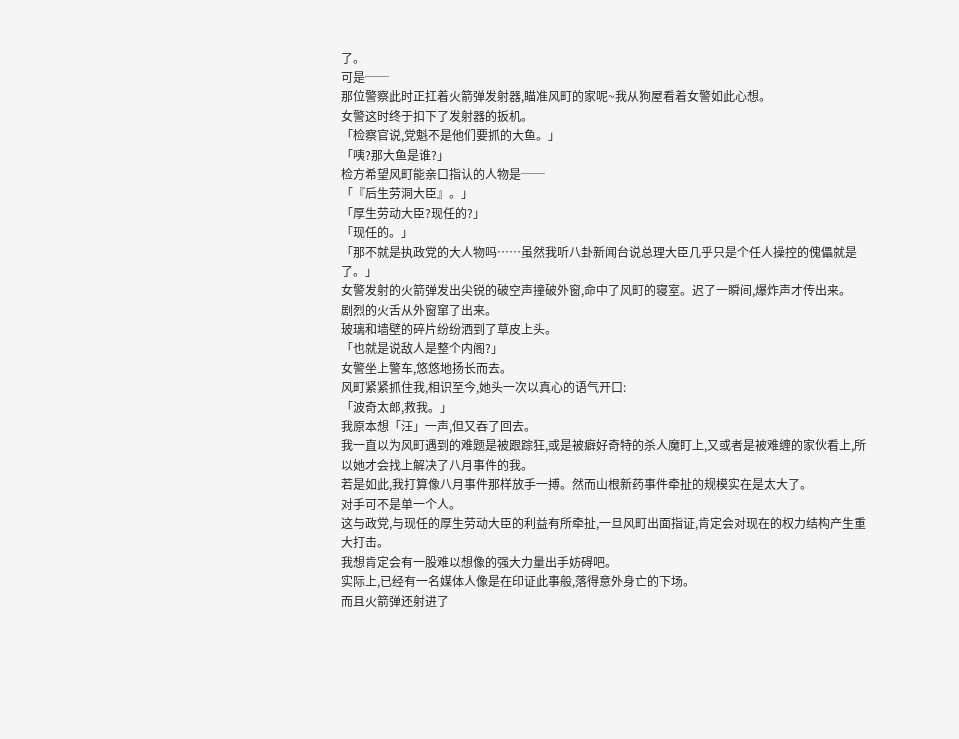了。
可是──
那位警察此时正扛着火箭弹发射器,瞄准风町的家呢~我从狗屋看着女警如此心想。
女警这时终于扣下了发射器的扳机。
「检察官说,党魁不是他们要抓的大鱼。」
「咦?那大鱼是谁?」
检方希望风町能亲口指认的人物是──
「『后生劳洞大臣』。」
「厚生劳动大臣?现任的?」
「现任的。」
「那不就是执政党的大人物吗……虽然我听八卦新闻台说总理大臣几乎只是个任人操控的傀儡就是了。」
女警发射的火箭弹发出尖锐的破空声撞破外窗,命中了风町的寝室。迟了一瞬间,爆炸声才传出来。
剧烈的火舌从外窗窜了出来。
玻璃和墙壁的碎片纷纷洒到了草皮上头。
「也就是说敌人是整个内阁?」
女警坐上警车,悠悠地扬长而去。
风町紧紧抓住我,相识至今,她头一次以真心的语气开口:
「波奇太郎,救我。」
我原本想「汪」一声,但又吞了回去。
我一直以为风町遇到的难题是被跟踪狂,或是被癖好奇特的杀人魔盯上,又或者是被难缠的家伙看上,所以她才会找上解决了八月事件的我。
若是如此,我打算像八月事件那样放手一搏。然而山根新药事件牵扯的规模实在是太大了。
对手可不是单一个人。
这与政党,与现任的厚生劳动大臣的利益有所牵扯,一旦风町出面指证,肯定会对现在的权力结构产生重大打击。
我想肯定会有一股难以想像的强大力量出手妨碍吧。
实际上,已经有一名媒体人像是在印证此事般,落得意外身亡的下场。
而且火箭弹还射进了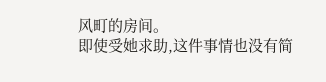风町的房间。
即使受她求助,这件事情也没有简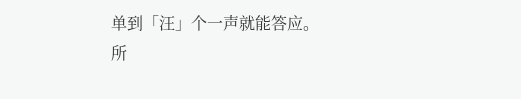单到「汪」个一声就能答应。
所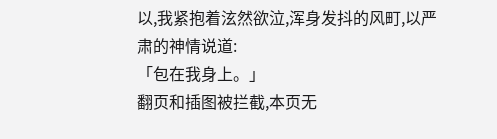以,我紧抱着泫然欲泣,浑身发抖的风町,以严肃的神情说道:
「包在我身上。」
翻页和插图被拦截,本页无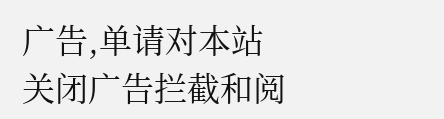广告,单请对本站关闭广告拦截和阅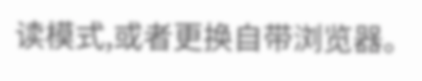读模式,或者更换自带浏览器。